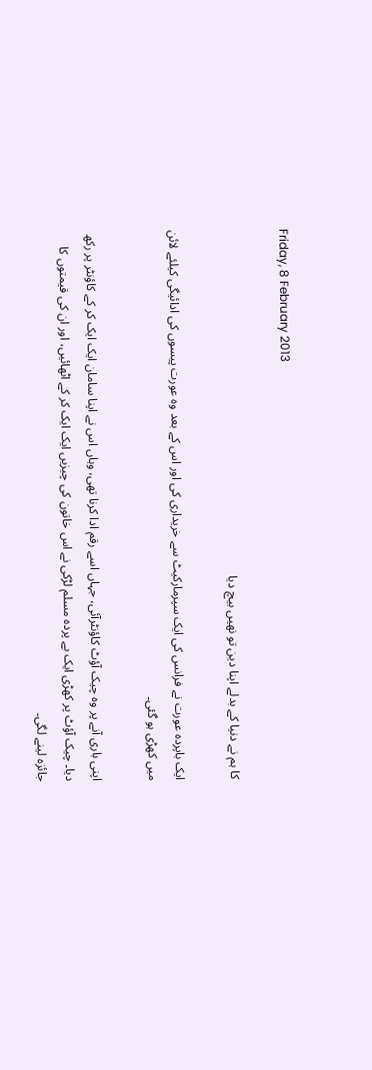Friday, 8 February 2013

کا ہم نے دنیا کے بدلے اپنا دین تو نھیں بیچ دیا

ایک باپردہ عورت نے فرانس کی ایک سپرمارکیٹ سے خریداری کی اور اس کے بعد وہ عورت پیسوں کی ادائیگی کیلئے لائن میں کھڑی ہو گئی۔

اپنی باری آنے پر وہ چیک آؤٹ کاؤنٹرآئی، جہاں اسے رقم ادا کرنا تھی، وہاں اس نے اپنا سامان ایک ایک کر کے کاؤنٹر پر رکھ دیا۔ چیک آؤٹ پر کھڑی ایک بے پردہ مسلم لڑکی نے اس خاتون کی چیزیں ایک ایک کر کے اٹھائیں، اور ان کی قیمتوں کا جائزہ لینے لگی۔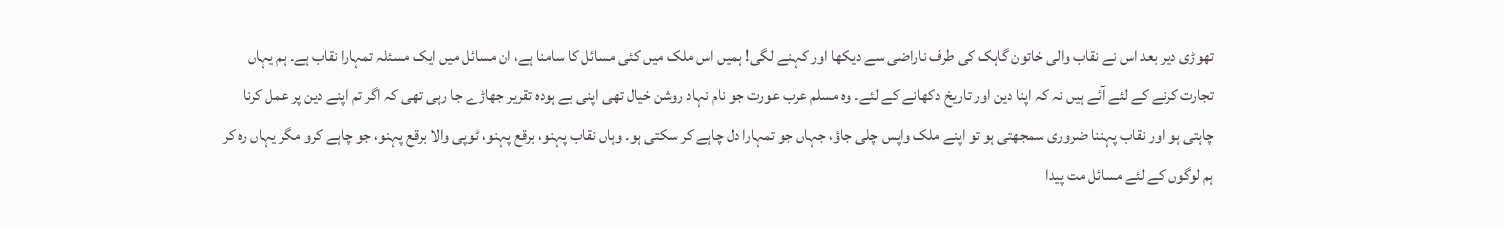تھوڑی دیر بعد اس نے نقاب والی خاتون گاہک کی طرف ناراضی سے دیکھا اور کہنے لگی! ہمیں اس ملک میں کئی مسائل کا سامنا ہے، ان مسائل میں ایک مسئلہ تمہارا نقاب ہے۔ ہم یہاں تجارت کرنے کے لئے آئے ہیں نہ کہ اپنا دین اور تاریخ دکھانے کے لئے۔ وہ مسلم عرب عورت جو نام نہاد روشن خیال تھی اپنی بے ہودہ تقریر جھاڑے جا رہی تھی کہ اگر تم اپنے دین پر عمل کرنا چاہتی ہو اور نقاب پہننا ضروری سمجھتی ہو تو اپنے ملک واپس چلی جاؤ، جہاں جو تمہارا دل چاہے کر سکتی ہو۔ وہاں نقاب پہنو، برقع پہنو، ٹوپی والا برقع پہنو، جو چاہے کرو مگر یہاں رہ کر ہم لوگوں کے لئے مسائل مت پیدا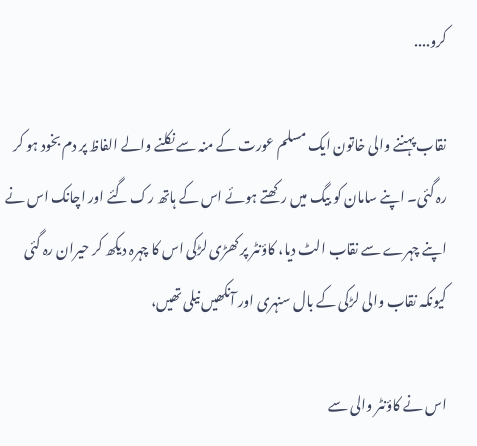کرو....

نقاب پہننے والی خاتون ایک مسلم عورت کے منہ سے نکلنے والے الفاظ پر دم بخود ہو کر رہ گئی۔ اپنے سامان کو بیگ میں رکھتے ہوئے اس کے ہاتھ رک گئے اور اچانک اس نے اپنے چہرے سے نقاب الٹ دیا، کاؤنٹر پر کھڑی لڑکی اس کا چہرہ دیکھ کر حیران رہ گئی کیونکہ نقاب والی لڑکی کے بال سنہری اور آنکھیں نیلی تھیں،

اس نے کاؤنٹر والی سے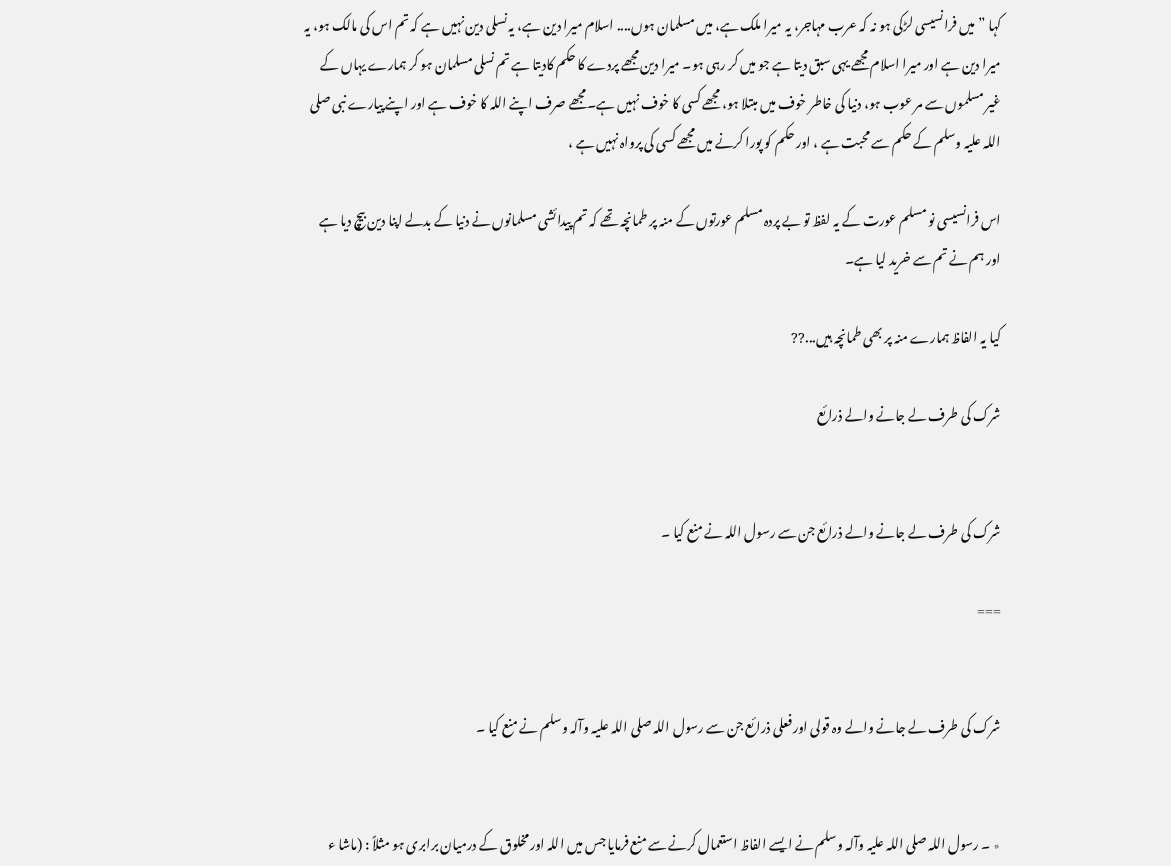کہا ”میں فرانسیسی لڑکی ہو نہ کہ عرب مہاجر، یہ میرا ملک ہے، میں مسلمان ہوں.... اسلام میرا دین ہے، یہ نسلی دین نہیں ہے کہ تم اس کی مالک ہو، یہ میرا دین ہے اور میرا اسلام مجھے یہی سبق دیتا ہے جو میں کر رہی ہو۔ میرا دین مجھے پردے کا حکم کادیتا ہے تم نسلی مسلمان ہو کر ہمارے یہاں کے غیر مسلموں سے مر عوب ہو، دنیا کی خاطر خوف میں مبتلا ہو، مجھے کسی کا خوف نہیں ہے۔مجھے صرف اپنے اللہ کا خوف ہے اور اپنے پیارے نبی صلی اللہ علیہ وسلم کے حکم سے محبت ہے ، اور حکم کو پورا کرنے میں مجھے کسی کی پرواہ نہیں ہے ،

اس فرانسیسی نو مسلم عورت کے یہ لفظ تو بے پردہ مسلم عورتوں کے منہ پر طمانچہ تھے کہ تم پیدائشی مسلمانوں نے دنیا کے بدلے اپنا دین بیچ دیا ہے اور ہم نے تم سے خرید لیا ہے۔

کیا یہ الفاظ ہمارے منہ پر بھی طمانچہ ہیں...??

شرک کی طرف لے جانے والے ذرائع


شرک کی طرف لے جانے والے ذرائع جن سے رسول اللہ نے منع کیا ۔

===


شرک کی طرف لے جانے والے وہ قولی اور فعلی ذرائع جن سے رسول اللہ صلی اللہ علیہ وآلہ وسلم نے منع کیا ۔


٭ ۔ رسول اللہ صلی اللہ علیہ وآلہ وسلم نے ایسے الفاظ استعمال کرنے سے منع فرمایا جس میں اللہ اور مخلوق کے درمیان برابری ہو مثلاً : (ماشا ء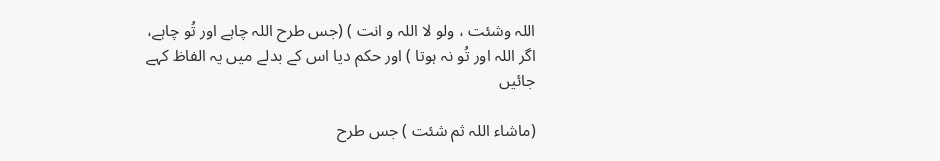اللہ وشئت ، ولو لا اللہ و انت ) (جس طرح اللہ چاہے اور تُو چاہے، اگر اللہ اور تُو نہ ہوتا ) اور حکم دیا اس کے بدلے میں یہ الفاظ کہے جائیں

(ماشاء اللہ ثم شئت ) جس طرح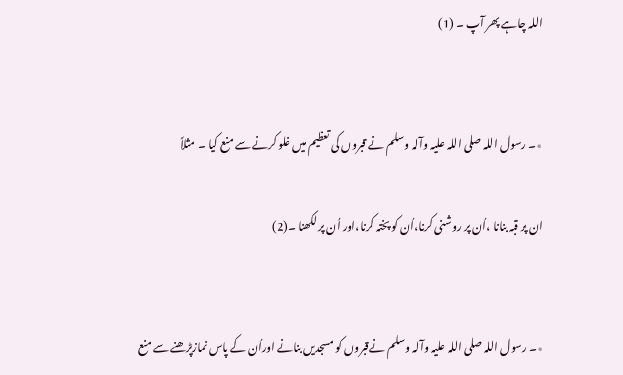اللہ چاہے پھر آپ ۔ (1)


٭۔ رسول اللہ صلی اللہ علیہ وآلہ وسلم نے قبروں کی تعظیم میں غلو کرنے سے منع کیا ۔ مثلاً

ان پر قبہ بنانا ،اُن پر روشنی کرنا،اُن کو پختہ کرنا،اور اُن پر لکھنا ۔(2)


٭۔ رسول اللہ صلی اللہ علیہ وآلہ وسلم نےقبروں کو مسجدیں بنانے اوراُن کے پاس نمازپڑھنے سے منع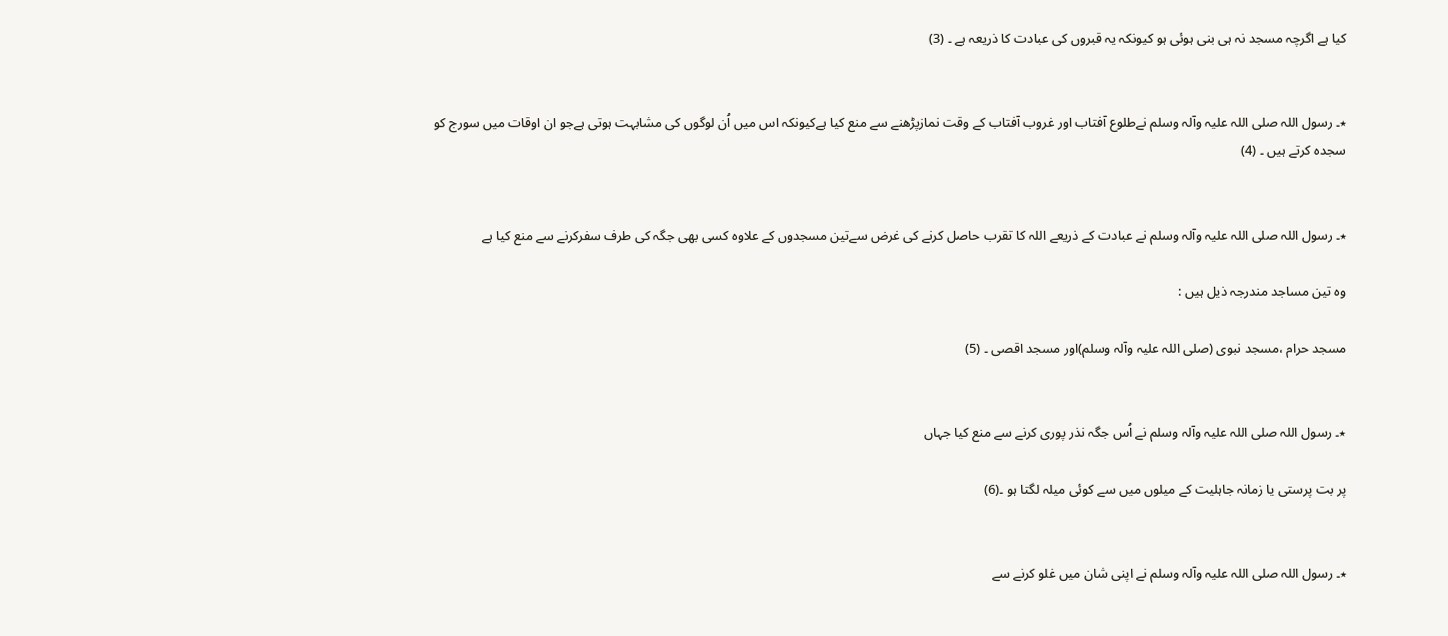کیا ہے اگرچہ مسجد نہ ہی بنی ہوئی ہو کیونکہ یہ قبروں کی عبادت کا ذریعہ ہے ۔ (3)


٭۔ رسول اللہ صلی اللہ علیہ وآلہ وسلم نےطلوع آفتاب اور غروب آفتاب کے وقت نمازپڑھنے سے منع کیا ہےکیونکہ اس میں اُن لوگوں کی مشابہت ہوتی ہےجو ان اوقات میں سورج کو سجدہ کرتے ہیں ۔ (4)


٭۔ رسول اللہ صلی اللہ علیہ وآلہ وسلم نے عبادت کے ذریعے اللہ کا تقرب حاصل کرنے کی غرض سےتین مسجدوں کے علاوہ کسی بھی جگہ کی طرف سفرکرنے سے منع کیا ہے

وہ تین مساجد مندرجہ ذیل ہیں :

مسجد حرام ،مسجد نبوی (صلی اللہ علیہ وآلہ وسلم)اور مسجد اقصی ۔ (5)


٭۔ رسول اللہ صلی اللہ علیہ وآلہ وسلم نے اُس جگہ نذر پوری کرنے سے منع کیا جہاں

پر بت پرستی یا زمانہ جاہلیت کے میلوں میں سے کوئی میلہ لگتا ہو ۔(6)


٭۔ رسول اللہ صلی اللہ علیہ وآلہ وسلم نے اپنی شان میں غلو کرنے سے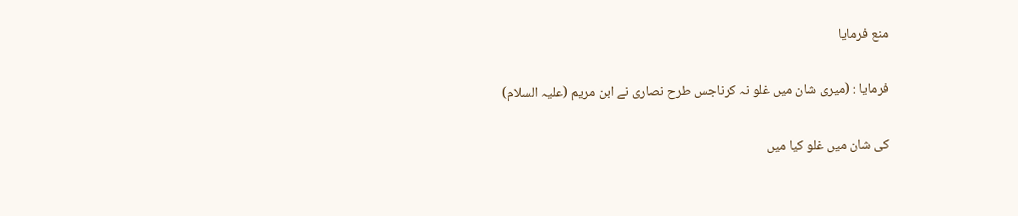منع فرمایا

فرمایا : (میری شان میں غلو نہ کرناجس طرح نصاری نے ابن مریم (علیہ السلام)

کی شان میں غلو کیا میں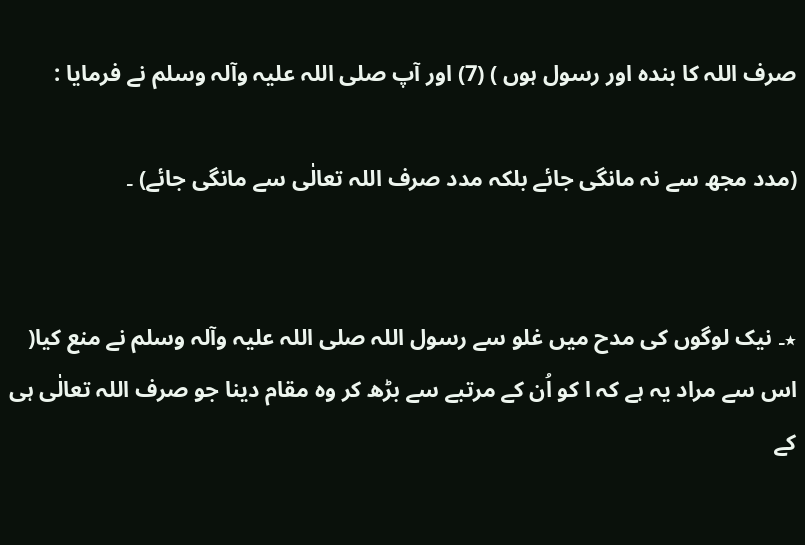صرف اللہ کا بندہ اور رسول ہوں ) (7) اور آپ صلی اللہ علیہ وآلہ وسلم نے فرمایا :

(مدد مجھ سے نہ مانگی جائے بلکہ مدد صرف اللہ تعالٰی سے مانگی جائے) ۔


٭۔ نیک لوگوں کی مدح میں غلو سے رسول اللہ صلی اللہ علیہ وآلہ وسلم نے منع کیا( اس سے مراد یہ ہے کہ ا کو اُن کے مرتبے سے بڑھ کر وہ مقام دینا جو صرف اللہ تعالٰی ہی کے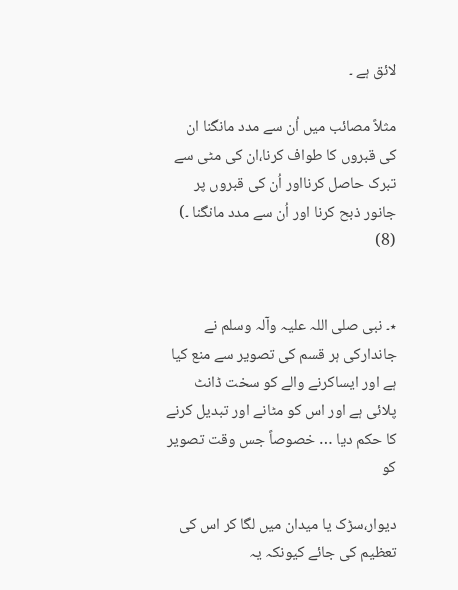لائق ہے ۔

مثلاً مصائب میں اُن سے مدد مانگنا ان کی قبروں کا طواف کرنا،ان کی مٹی سے تبرک حاصل کرنااور اُن کی قبروں پر جانور ذبح کرنا اور اُن سے مدد مانگنا ۔) (8)


٭۔ نبی صلی اللہ علیہ وآلہ وسلم نے جاندارکی ہر قسم کی تصویر سے منع کیا ہے اور ایساکرنے والے کو سخت ڈانٹ پلائی ہے اور اس کو مٹانے اور تبدیل کرنے کا حکم دیا … خصوصاً جس وقت تصویر کو

دیوار،سڑک یا میدان میں لگا کر اس کی تعظیم کی جائے کیونکہ یہ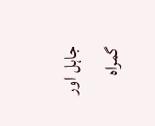جاہل اور گمراہ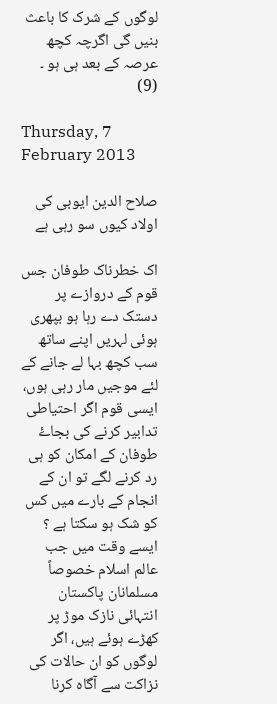لوگوں کے شرک کا باعث بنیں گی اگرچہ کچھ عرصہ کے بعد ہی ہو ۔ (9)

Thursday, 7 February 2013

صلاح الدین ایوبی کی اولاد کیوں سو رہی ہے

اک خطرناک طوفان جس قوم کے دروازے پر دستک دے رہا ہو بپھری ہوئی لہریں اپنے ساتھ سب کچھ بہا لے جانے کے لئے موجیں مار رہی ہوں، ایسی قوم اگر احتیاطی تدابیر کرنے کی بجاۓ طوفان کے امکان کو ہی رد کرنے لگے تو ان کے انجام کے بارے میں کس کو شک ہو سکتا ہے ؟ ایسے وقت میں جب عالم اسلام خصوصاً مسلمانان پاکستان انتہائی نازک موڑ پر کھڑے ہوئے ہیں، اگر لوگوں کو ان حالات کی نزاکت سے آگاہ کرنا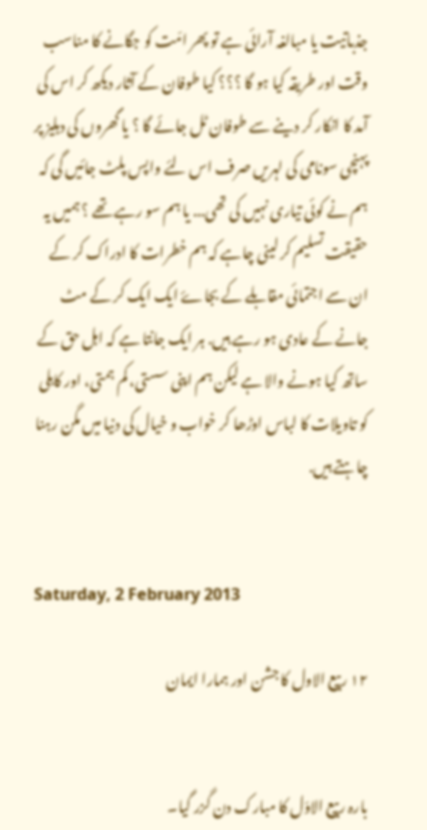جذباتیت یا مبالغہ آرائی ہے تو پھر امّت کو جگانے کا مناسب وقت اور طریقہ کیا ہو گا ؟؟؟ کیا طوفان کے آثار دیکھ کر اس کی آمد کا انکار کر دینے سے طوفان ٹل جائے گا ؟ یا گھروں کی دہلیز پر پہنچی سونامی کی لہریں صرف اس لئے واپس پلٹ جائیں گی کہ ہم نے کوئی تیاری نہیں کی تھی... یا ہم سو رہے تھے ؟ ہمیں یہ حقیقت تسلیم کر لینی چاہے کہ ہم خطرات کا ادراک کر کے ان سے اجتمائی مقابلے کے بجاۓ ایک ایک کر کے مٹ جانے کے عادی ہو رہے ہیں. ہر ایک جانتا ہے کہ اہل حق کے ساتھ کیا ہونے والا ہے لیکن ہم اپنی سستی، کم ہمتی، اور کاہلی کو تاویلات کا لباس اوڑھا کر خواب و خیال کی دنیا میں مگن رہنا چاہتے ہیں.


Saturday, 2 February 2013

١٢ ربیع الاول کا جشن اور ہمارا ایمان


بارہ ربیع الاوّل کا مبارک دن گزر گیا۔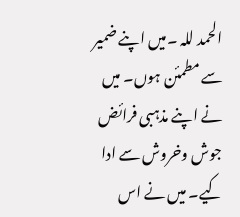الحمد للہ ۔میں اپنے ضمیر سے مطمئن ہوں۔ میں نے اپنے مذہبی فرائض جوش وخروش سے ادا کیے۔ میں نے اس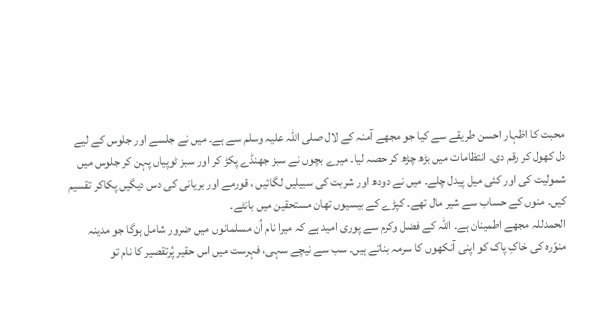محبت کا اظہار احسن طریقے سے کیا جو مجھے آمنہ کے لال صلی اللہ علیہ وسلم سے ہے۔ میں نے جلسے اور جلوس کے لیے دل کھول کر رقم دی۔ انتظامات میں بڑھ چڑھ کر حصہ لیا۔ میرے بچوں نے سبز جھنڈے پکڑ کر اور سبز ٹوپیاں پہن کر جلوس میں شمولیت کی اور کئی میل پیدل چلے۔ میں نے دودھ اور شربت کی سبیلیں لگائیں ، قورمے اور بریانی کی دس دیگیں پکاکر تقسیم کیں۔ منوں کے حساب سے شیر مال تھے۔ کپڑے کے بیسیوں تھان مستحقین میں بانٹے۔
الحمدللہ مجھے اطمینان ہے۔ اللہ کے فضل وکرم سے پوری امید ہے کہ میرا نام اُن مسلمانوں میں ضرور شامل ہوگا جو مدینہ منوّرہ کی خاکِ پاک کو اپنی آنکھوں کا سرمہ بناتے ہیں۔ سب سے نیچے سہی، فہرست میں اس حقیر پُرتقصیر کا نام تو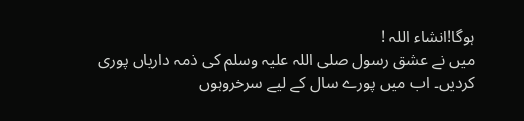ہوگا!انشاء اللہ !
میں نے عشق رسول صلی اللہ علیہ وسلم کی ذمہ داریاں پوری کردیں۔ اب میں پورے سال کے لیے سرخروہوں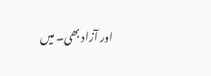اور آزاد بھی۔ میں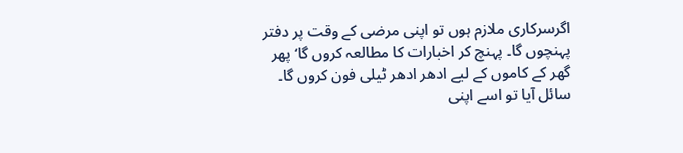اگرسرکاری ملازم ہوں تو اپنی مرضی کے وقت پر دفتر پہنچوں گا۔ پہنچ کر اخبارات کا مطالعہ کروں گا‘ پھر گھر کے کاموں کے لیے ادھر ادھر ٹیلی فون کروں گا۔ سائل آیا تو اسے اپنی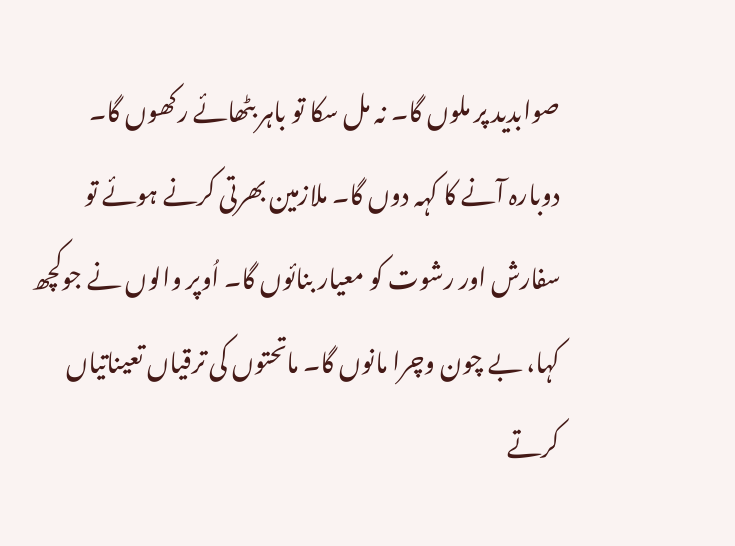صوابدید پر ملوں گا۔ نہ مل سکا تو باہر بٹھائے رکھوں گا۔ دوبارہ آنے کا کہہ دوں گا۔ ملازمین بھرتی کرنے ہوئے تو سفارش اور رشوت کو معیار بنائوں گا۔ اُوپر والوں نے جوکچھ کہا، بے چون وچرا مانوں گا۔ ماتحتوں کی ترقیاں تعیناتیاں کرتے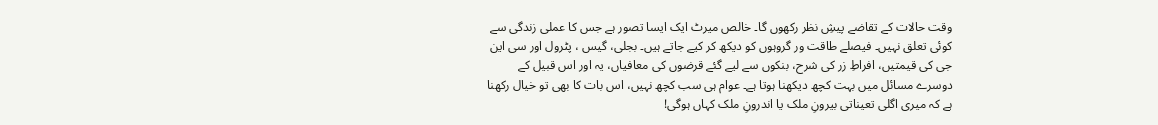وقت حالات کے تقاضے پیشِ نظر رکھوں گا۔ خالص میرٹ ایک ایسا تصور ہے جس کا عملی زندگی سے کوئی تعلق نہیں۔ فیصلے طاقت ور گروہوں کو دیکھ کر کیے جاتے ہیں۔ بجلی، گیس ، پٹرول اور سی این جی کی قیمتیں، افراطِ زر کی شرح، بنکوں سے لیے گئے قرضوں کی معافیاں، یہ اور اس قبیل کے دوسرے مسائل میں بہت کچھ دیکھنا ہوتا ہے۔ عوام ہی سب کچھ نہیں، اس بات کا بھی تو خیال رکھنا ہے کہ میری اگلی تعیناتی بیرونِ ملک یا اندرونِ ملک کہاں ہوگی!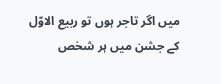میں اگر تاجر ہوں تو ربیع الاوّل کے جشن میں ہر شخص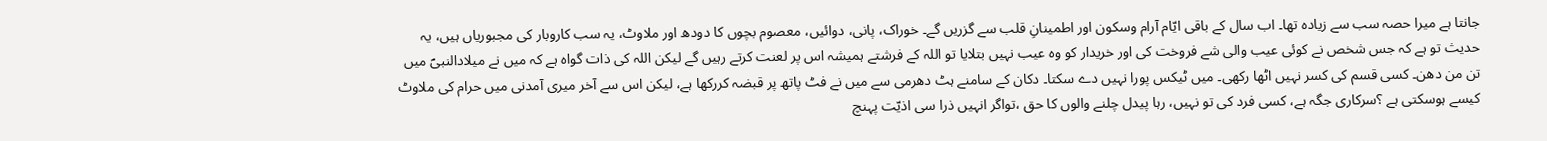جانتا ہے میرا حصہ سب سے زیادہ تھا۔ اب سال کے باقی ایّام آرام وسکون اور اطمینانِ قلب سے گزریں گے۔ خوراک، پانی، دوائیں، معصوم بچوں کا دودھ اور ملاوٹ، یہ سب کاروبار کی مجبوریاں ہیں، یہ حدیث تو ہے کہ جس شخص نے کوئی عیب والی شے فروخت کی اور خریدار کو وہ عیب نہیں بتلایا تو اللہ کے فرشتے ہمیشہ اس پر لعنت کرتے رہیں گے لیکن اللہ کی ذات گواہ ہے کہ میں نے میلادالنبیؐ میں تن من دھن۔ کسی قسم کی کسر نہیں اٹھا رکھی۔ میں ٹیکس پورا نہیں دے سکتا۔ دکان کے سامنے ہٹ دھرمی سے میں نے فٹ پاتھ پر قبضہ کررکھا ہے، لیکن اس سے آخر میری آمدنی میں حرام کی ملاوٹ کیسے ہوسکتی ہے ؟سرکاری جگہ ہے، کسی فرد کی تو نہیں، رہا پیدل چلنے والوں کا حق ،تواگر انہیں ذرا سی اذیّت پہنچ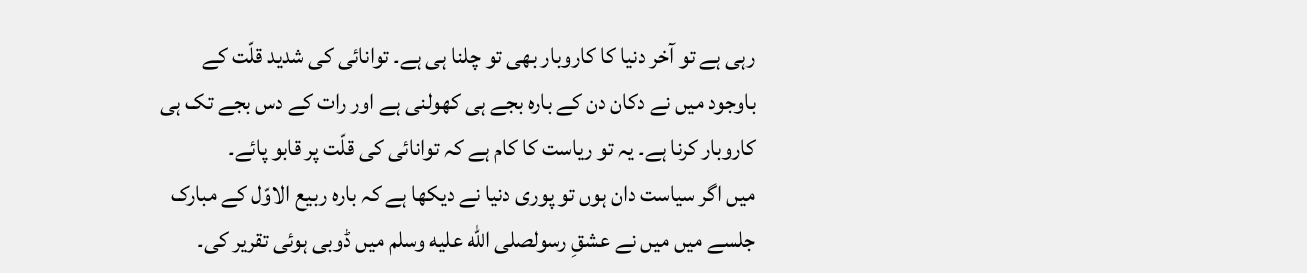رہی ہے تو آخر دنیا کا کاروبار بھی تو چلنا ہی ہے۔ توانائی کی شدید قلّت کے باوجود میں نے دکان دن کے بارہ بجے ہی کھولنی ہے اور رات کے دس بجے تک ہی کاروبار کرنا ہے۔ یہ تو ریاست کا کام ہے کہ توانائی کی قلّت پر قابو پائے۔
میں اگر سیاست دان ہوں تو پوری دنیا نے دیکھا ہے کہ بارہ ربیع الاوّل کے مبارک جلسے میں میں نے عشقِ رسولصلى الله عليه وسلم میں ڈوبی ہوئی تقریر کی۔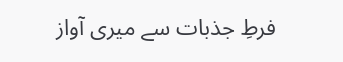فرطِ جذبات سے میری آواز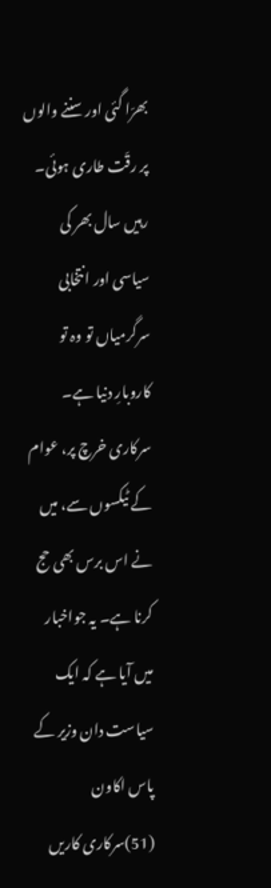بھرّا گئی اور سننے والوں پر رقّت طاری ہوئی۔ رہیں سال بھر کی سیاسی اور انتخابی سرگرمیاں تو وہ تو کاروبارِ دنیا ہے۔ سرکاری خرچ پر، عوام کے ٹیکسوں سے، میں نے اس برس بھی حج کرنا ہے۔ یہ جواخبار میں آیا ہے کہ ایک سیاست دان وزیر کے پاس اکاون (51)سرکاری کاریں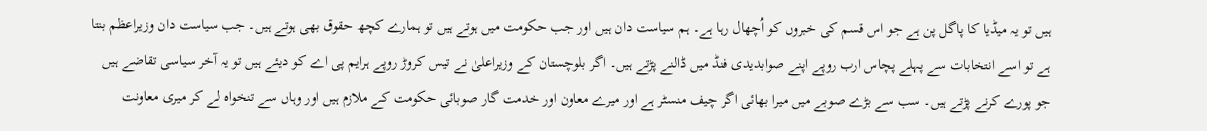ہیں تو یہ میڈیا کا پاگل پن ہے جو اس قسم کی خبروں کو اُچھال رہا ہے۔ ہم سیاست دان ہیں اور جب حکومت میں ہوتے ہیں تو ہمارے کچھ حقوق بھی ہوتے ہیں۔ جب سیاست دان وزیراعظم بنتا ہے تو اسے انتخابات سے پہلے پچاس ارب روپے اپنے صوابدیدی فنڈ میں ڈالنے پڑتے ہیں۔ اگر بلوچستان کے وزیراعلیٰ نے تیس کروڑ روپے ہرایم پی اے کو دیئے ہیں تو یہ آخر سیاسی تقاضے ہیں جو پورے کرنے پڑتے ہیں۔ سب سے بڑے صوبے میں میرا بھائی اگر چیف منسٹر ہے اور میرے معاون اور خدمت گار صوبائی حکومت کے ملازم ہیں اور وہاں سے تنخواہ لے کر میری معاونت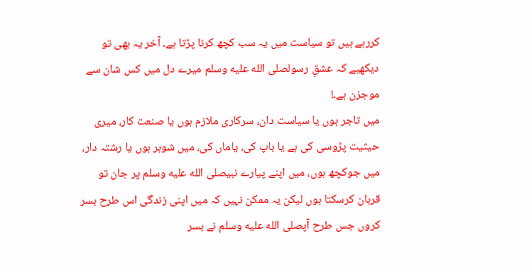کررہے ہیں تو سیاست میں یہ سب کچھ کرنا پڑتا ہے۔ آخر یہ بھی تو دیکھیے کہ عشقِ رسولصلى الله عليه وسلم میرے دل میں کس شان سے موجزن ہے۔!
میں تاجر ہوں یا سیاست دان، سرکاری ملازم ہوں یا صنعت کار، میری حیثیت پڑوسی کی ہے یا باپ کی، یاماں کی، میں شوہر ہوں یا رشتہ دار، میں جوکچھ ہوں، میں اپنے پیارے نبیصلى الله عليه وسلم پر جان تو قربان کرسکتا ہوں لیکن یہ ممکن نہیں کہ میں اپنی زندگی اس طرح بسر کروں جس طرح آپصلى الله عليه وسلم نے بسر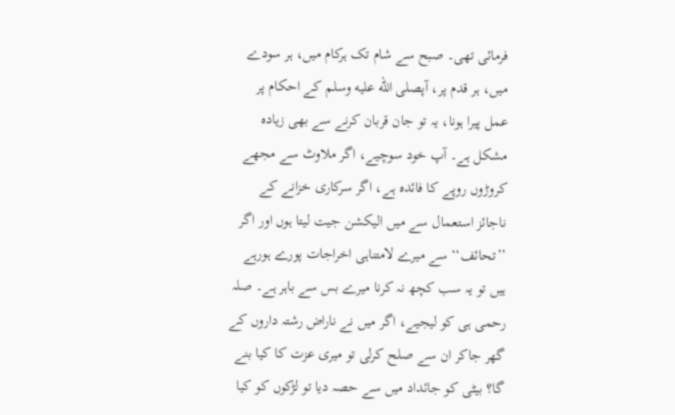فرمائی تھی۔ صبح سے شام تک ہرکام میں، ہر سودے میں، ہر قدم پر، آپصلى الله عليه وسلم کے احکام پر عمل پیرا ہونا، یہ تو جان قربان کرنے سے بھی زیادہ مشکل ہے۔ آپ خود سوچیے، اگر ملاوٹ سے مجھے کروڑوں روپے کا فائدہ ہے، اگر سرکاری خزانے کے ناجائز استعمال سے میں الیکشن جیت لیتا ہوں اور اگر ’’تحائف‘‘ سے میرے لامتناہی اخراجات پورے ہورہے ہیں تو یہ سب کچھ نہ کرنا میرے بس سے باہر ہے۔ صلہ رحمی ہی کو لیجیے، اگر میں نے ناراض رشتہ داروں کے گھر جاکر ان سے صلح کرلی تو میری عزت کا کیا بنے گا؟ بیٹی کو جائداد میں سے حصہ دیا تو لڑکوں کو کیا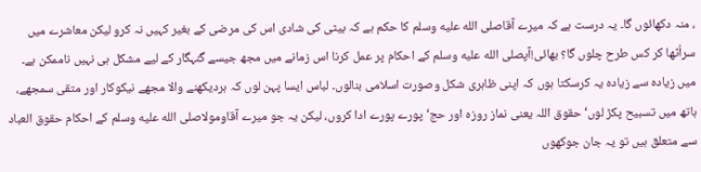، منہ دکھائوں گا۔ یہ درست ہے کہ میرے آقاصلى الله عليه وسلم کا حکم ہے کہ بیٹی کی شادی اس کی مرضی کے بغیر کہیں نہ کرو لیکن معاشرے میں سراُٹھا کر کس طرح چلوں گا؟ بھائی!آپصلى الله عليه وسلم کے احکام پر عمل کرنا اس زمانے میں مجھ جیسے گنہگار کے لیے مشکل ہی نہیں ناممکن ہے۔ میں زیادہ سے زیادہ یہ کرسکتا ہوں کہ اپنی ظاہری شکل وصورت اسلامی بنالوں۔ لباس ایسا پہن لوں کہ ہردیکھنے والا مجھے نیکوکار اور متقی سمجھے، ہاتھ میں تسبیح پکڑ لوں‘ حقوق اللہ یعنی نماز روزہ اور حج‘ پورے پورے ادا کروں، لیکن یہ جو میرے آقاومولاصلى الله عليه وسلم کے احکام حقوق العباد سے متعلق ہیں تو یہ جان جوکھوں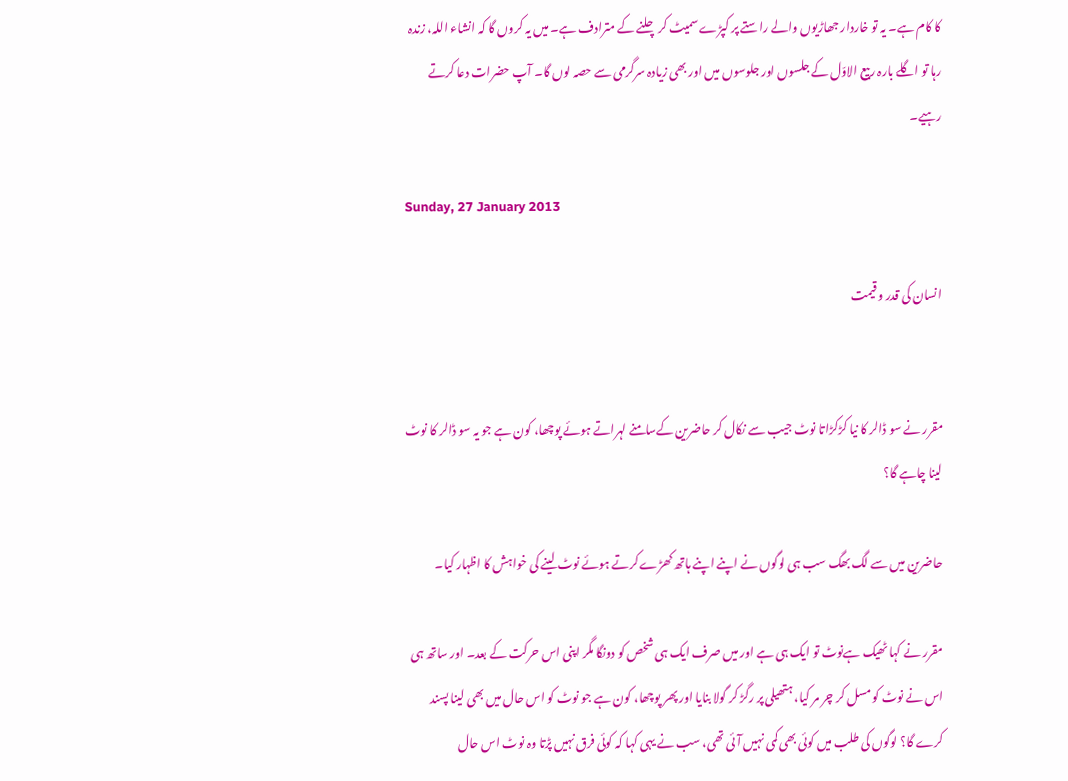کا کام ہے۔ یہ تو خاردار جھاڑیوں والے راستے پر کپڑے سمیٹ کر چلنے کے مترادف ہے۔ میں یہ کروں گا کہ انشاء اللہ، زندہ رہا تو اگلے بارہ ربیع الاوّل کے جلسوں اور جلوسوں میں اور بھی زیادہ سرگرمی سے حصہ لوں گا۔ آپ حضرات دعا کرتے رہیے۔

Sunday, 27 January 2013

انسان کی قدر و قیمت


مقرر نے سو ڈالر کا نیا کڑکڑاتا نوٹ جیب سے نکال کر حاضرین کےسامنے لہراتے ہوئے پوچھا، کون ہے جو یہ سو ڈالر کا نوٹ لینا چاہے گا؟

حاضرین میں سے لگ بھگ سب ہی لوگوں نے اپنے اپنے ہاتھ کھڑے کرتے ہوئے نوٹ لینے کی خواہش کا اظہار کیا۔

مقرر نے کہا ٹھیک ہےنوٹ تو ایک ہی ہے اور میں صرف ایک ہی شخص کو دونگا مگر اپنی اس حرکت کے بعد۔ اور ساتھ ہی اس نے نوٹ کو مسل کر چر مر کیا، ہتھیلی پر رگڑ کر گولا بنایا اور پھر پوچھا، کون ہے جو نوٹ کو اس حال میں بھی لینا پسند کرے گا؟ لوگوں کی طلب میں کوئی بھی کمی نہیں آئی تھی، سب نے یہی کہا کہ کوئی فرق نہیں پڑتا وہ نوٹ اس حال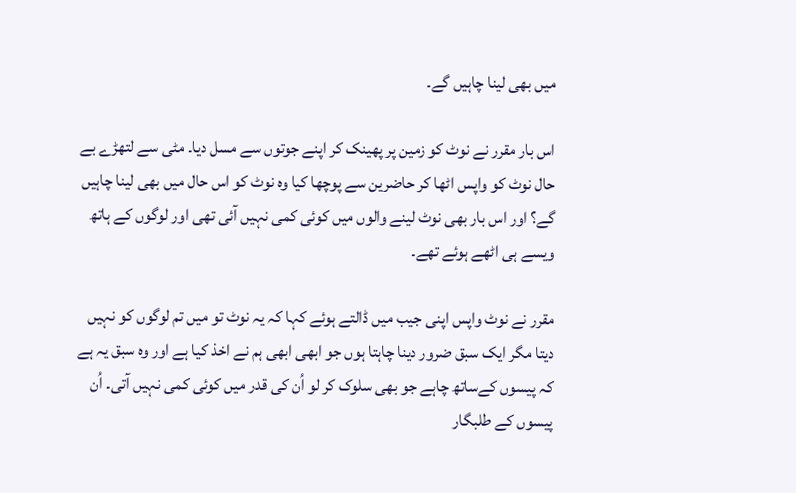میں بھی لینا چاہیں گے۔

اس بار مقرر نے نوٹ کو زمین پر پھینک کر اپنے جوتوں سے مسل دیا۔ مٹی سے لتھڑے بے حال نوٹ کو واپس اٹھا کر حاضرین سے پوچھا کیا وہ نوٹ کو اس حال میں بھی لینا چاہیں گے؟ اور اس بار بھی نوٹ لینے والوں میں کوئی کمی نہیں آئی تھی اور لوگوں کے ہاتھ ویسے ہی اٹھے ہوئے تھے۔

مقرر نے نوٹ واپس اپنی جیب میں ڈالتے ہوئے کہا کہ یہ نوٹ تو میں تم لوگوں کو نہیں دیتا مگر ایک سبق ضرور دینا چاہتا ہوں جو ابھی ابھی ہم نے اخذ کیا ہے اور وہ سبق یہ ہے کہ پیسوں کےساتھ چاہے جو بھی سلوک کر لو اُن کی قدر میں کوئی کمی نہیں آتی۔ اُن پیسوں کے طلبگار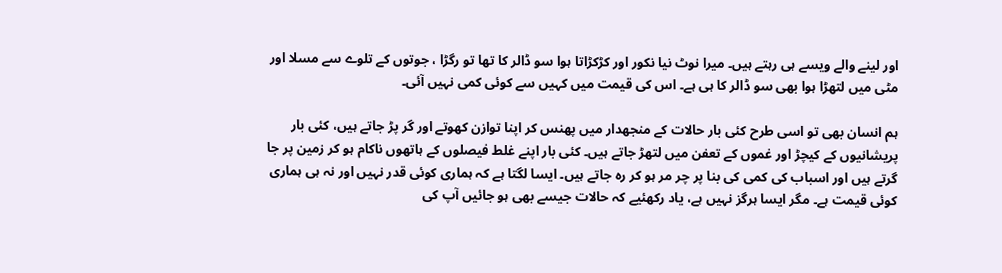اور لینے والے ویسے ہی رہتے ہیں۔ میرا نوٹ نیا نکور اور کڑکڑاتا ہوا سو ڈالر کا تھا تو رگڑا ، جوتوں کے تلوے سے مسلا اور مٹی میں لتھڑا ہوا بھی سو ڈالر کا ہی ہے۔ اس کی قیمت میں کہیں سے کوئی کمی نہیں آئی۔

ہم انسان بھی تو اسی طرح کئی بار حالات کے منجھدار میں پھنس کر اپنا توازن کھوتے اور گر پڑ جاتے ہیں، کئی بار پریشانیوں کے کیچڑ اور غموں کے تعفن میں لتھڑ جاتے ہیں۔ کئی بار اپنے غلط فیصلوں کے ہاتھوں ناکام ہو کر زمین پر جا گرتے ہیں اور اسباب کی کمی کی بنا پر چر مر ہو کر رہ جاتے ہیں۔ ایسا لگتا ہے کہ ہماری کوئی قدر نہیں اور نہ ہی ہماری کوئی قیمت ہے۔ مگر ایسا ہرگز نہیں ہے، یاد رکھئیے کہ حالات جیسے بھی ہو جائیں آپ کی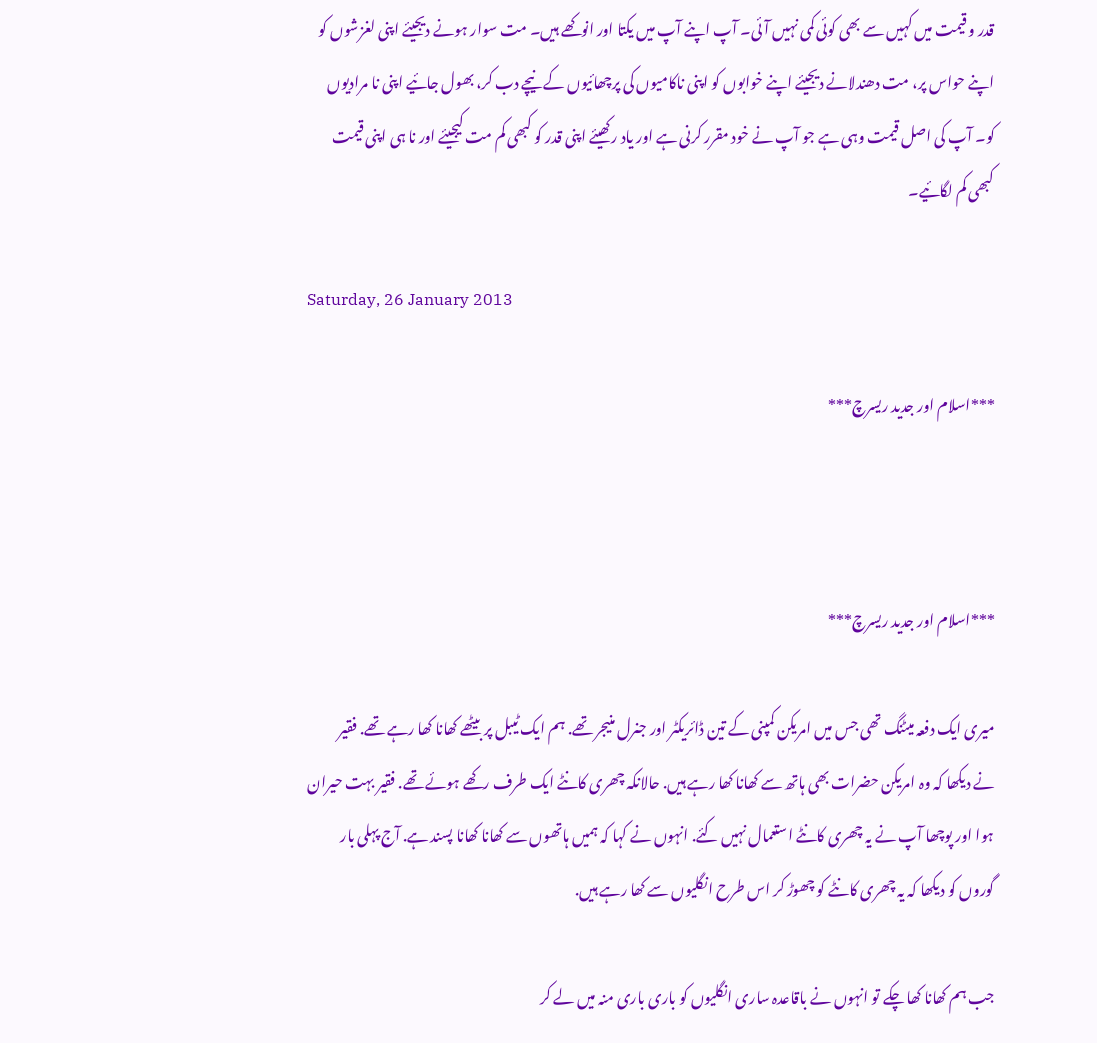قدر و قیمت میں کہیں سے بھی کوئی کمی نہیں آئی۔ آپ اپنے آپ میں یکتا اور انوکھے ہیں۔ مت سوار ہونے دیجیئے اپنی لغزشوں کو اپنے حواس پر، مت دھندلانے دیجیئے اپنے خوابوں کو اپنی ناکامیوں کی پرچھائیوں کے نیچے دب کر، بھول جائیے اپنی نا مرادیوں کو۔ آپ کی اصل قیمت وہی ہے جو آپ نے خود مقرر کرنی ہے اور یاد رکھیئے اپنی قدر کو کبھی کم مت کیجیئے اور نا ہی اپنی قیمت کبھی کم لگائیے۔

Saturday, 26 January 2013

***اسلام اور جدید ریسرچ***



***اسلام اور جدید ریسرچ***

میری ایک دفعہ میٹنگ تھی جس میں امریکن کمپنی کے تین ڈائریکٹر اور جنرل منیجر تھے. ہم ایک ٹیبل پر بیٹھے کھانا کھا رہے تھے. فقیر نے دیکھا کہ وہ امریکن حضرات بھی ہاتھ سے کھانا کھا رہے ہیں. حالانکہ چھری کانٹے ایک طرف رکھے ہوئے تھے. فقیر بہت حیران ہوا اور پوچھا آپ نے یہ چھری کانٹے استعمال نہیں کئے. انہوں نے کہا کہ ہمیں ہاتھوں سے کھانا کھانا پسند ہے. آج پہلی بار گوروں کو دیکھا کہ یہ چھری کانٹے کو چھوڑ کر اس طرح انگلیوں سے کھا رہے ہیں.

جب ہم کھانا کھا چکے تو انہوں نے باقاعدہ ساری انگلیوں کو باری باری منہ میں لے کر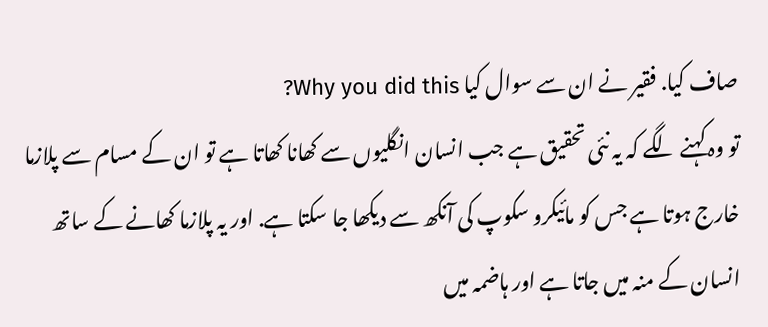صاف کیا. فقیر نے ان سے سوال کیا Why you did this?
تو وہ کہنے لگے کہ یہ نئی تحقیق ہے جب انسان انگلیوں سے کھانا کھاتا ہے تو ان کے مسام سے پلازما خارج ہوتا ہے جس کو مائیکرو سکوپ کی آنکھ سے دیکھا جا سکتا ہے. اور یہ پلازما کھانے کے ساتھ انسان کے منہ میں جاتا ہے اور ہاضمہ میں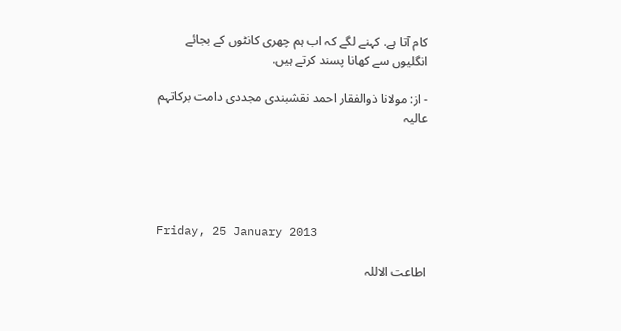کام آتا ہے. کہنے لگے کہ اب ہم چھری کانٹوں کے بجائے انگلیوں سے کھانا پسند کرتے ہیں.

- از: مولانا ذوالفقار احمد نقشبندی مجددی دامت برکاتہم عالیہ





Friday, 25 January 2013

اطاعت الاللہ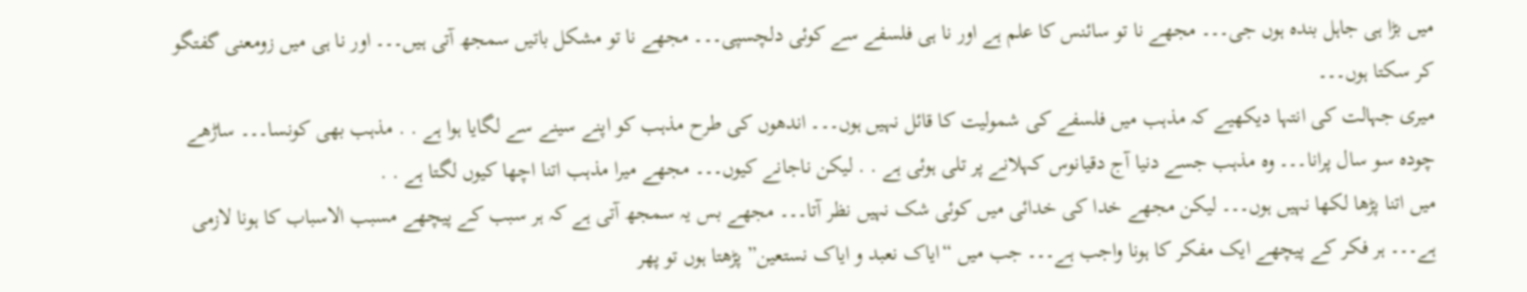میں بڑا ہی جاہل بندہ ہوں جی۔۔۔ مجھے نا تو سائنس کا علم ہے اور نا ہی فلسفے سے کوئی دلچسپی۔۔۔ مجھے نا تو مشکل باتیں سمجھ آتی ہیں۔۔۔ اور نا ہی میں زومعنی گفتگو کر سکتا ہوں۔۔۔
میری جہالت کی انتہا دیکھیے کہ مذہب میں فلسفے کی شمولیت کا قائل نہیں ہوں۔۔۔ اندھوں کی طرح مذہب کو اپنے سینے سے لگایا ہوا ہے . . مذہب بھی کونسا۔۔۔ ساڑھے چودہ سو سال پرانا۔۔۔ وہ مذہب جسے دنیا آج دقیانوس کہلانے پر تلی ہوئی ہے . . لیکن ناجانے کیوں۔۔۔ مجھے میرا مذہب اتنا اچھا کیوں لگتا ہے . .
میں اتنا پڑھا لکھا نہیں ہوں۔۔۔ لیکن مجھے خدا کی خدائی میں کوئی شک نہیں نظر آتا۔۔۔ مجھے بس یہ سمجھ آتی ہے کہ ہر سبب کے پیچھے مسبب الاسباب کا ہونا لازمی ہے۔۔۔ ہر فکر کے پیچھے ایک مفکر کا ہونا واجب ہے۔۔۔ جب میں “ایاک نعبد و ایاک نستعین” پڑھتا ہوں تو پھر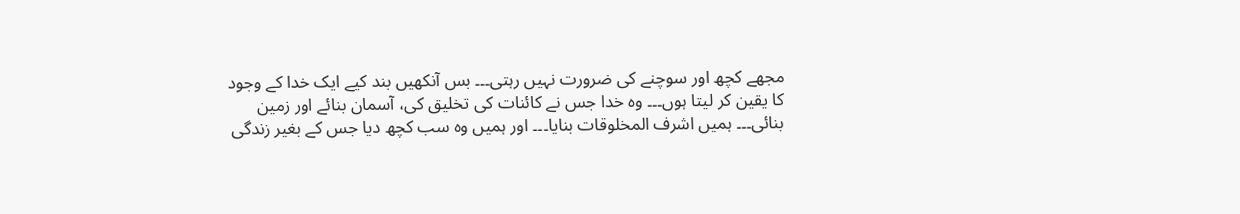مجھے کچھ اور سوچنے کی ضرورت نہیں رہتی۔۔۔ بس آنکھیں بند کیے ایک خدا کے وجود کا یقین کر لیتا ہوں۔۔۔ وہ خدا جس نے کائنات کی تخلیق کی، آسمان بنائے اور زمین بنائی۔۔۔ ہمیں اشرف المخلوقات بنایا۔۔۔ اور ہمیں وہ سب کچھ دیا جس کے بغیر زندگی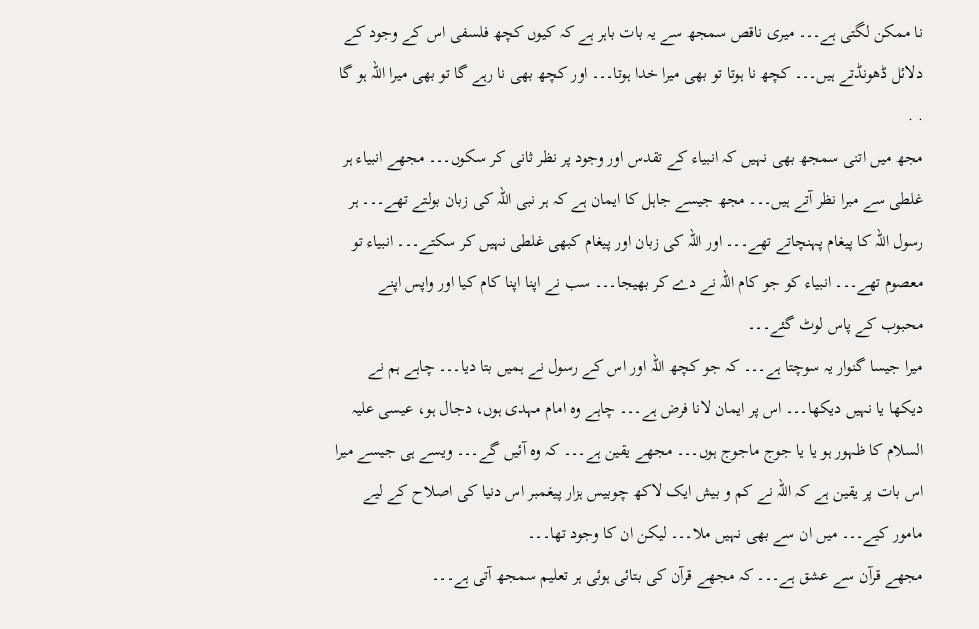نا ممکن لگتی ہے۔۔۔ میری ناقص سمجھ سے یہ بات باہر ہے کہ کیوں کچھ فلسفی اس کے وجود کے دلائل ڈھونڈتے ہیں۔۔۔ کچھ نا ہوتا تو بھی میرا خدا ہوتا۔۔۔ اور کچھ بھی نا رہے گا تو بھی میرا اللہ ہو گا . .
مجھ میں اتنی سمجھ بھی نہیں کہ انبیاء کے تقدس اور وجود پر نظر ثانی کر سکوں۔۔۔ مجھے انبیاء ہر غلطی سے مبرا نظر آتے ہیں۔۔۔ مجھ جیسے جاہل کا ایمان ہے کہ ہر نبی اللہ کی زبان بولتے تھے۔۔۔ ہر رسول اللہ کا پیغام پہنچاتے تھے۔۔۔ اور اللہ کی زبان اور پیغام کبھی غلطی نہیں کر سکتے۔۔۔ انبیاء تو معصوم تھے۔۔۔ انبیاء کو جو کام اللہ نے دے کر بھیجا۔۔۔ سب نے اپنا اپنا کام کیا اور واپس اپنے محبوب کے پاس لوٹ گئے۔۔۔
میرا جیسا گنوار یہ سوچتا ہے۔۔۔ کہ جو کچھ اللہ اور اس کے رسول نے ہمیں بتا دیا۔۔۔ چاہے ہم نے دیکھا یا نہیں دیکھا۔۔۔ اس پر ایمان لانا فرض ہے۔۔۔ چاہے وہ امام مہدی ہوں، دجال ہو، عیسی علیہ السلام کا ظہور ہو یا یا جوج ماجوج ہوں۔۔۔ مجھے یقین ہے۔۔۔ کہ وہ آئیں گے۔۔۔ ویسے ہی جیسے میرا اس بات پر یقین ہے کہ اللہ نے کم و بیش ایک لاکھ چوبیس ہزار پیغمبر اس دنیا کی اصلاح کے لیے مامور کیے۔۔۔ میں ان سے بھی نہیں ملا۔۔۔ لیکن ان کا وجود تھا۔۔۔
مجھے قرآن سے عشق ہے۔۔۔ کہ مجھے قرآن کی بتائی ہوئی ہر تعلیم سمجھ آتی ہے۔۔۔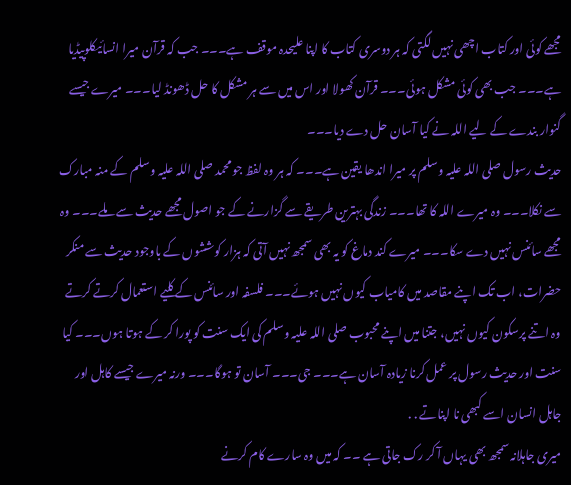مجھے کوئی اور کتاب اچھی نہیں لگتی کہ ہر دوسری کتاب کا اپنا علیحدہ موقف ہے۔۔۔ جب کہ قرآن میرا انسائیکلوپیڈیا ہے۔۔۔ جب بھی کوئی مشکل ہوئی۔۔۔ قرآن کھولا اور اس میں سے ہر مشکل کا حل ڈھونڈ لیا۔۔۔ میرے جیسے گنوار بندے کے لیے اللہ نے کیا آسان حل دے دیا۔۔۔
حدیث رسول صلی اللہ علیہ وسلم پر میرا اندھا یقین ہے۔۔۔ کہ ہر وہ لفظ جو محمد صلی اللہ علیہ وسلم کے منہ مبارک سے نکلا۔۔۔ وہ میرے اللہ کا تھا۔۔۔ زندگی بہترین طریقے سے گزارنے کے جو اصول مجھے حدیث سے ملے۔۔۔ وہ مجھے سائنس نہیں دے سکا۔۔۔ میرے کند دماغ کو یہ بھی سمجھ نہیں آتی کہ ہزار کوششوں کے باوجود حدیث سے منکر حضرات، اب تک اپنے مقاصد میں کامیاب کیوں نہیں ہوئے۔۔۔ فلسفہ اور سائنس کے کلیے استعمال کرتے کرتے وہ اتنے پرسکون کیوں نہیں، جتنا میں اپنے محبوب صلی اللہ علیہ وسلم کی ایک سنت کو پورا کر کے ہوتا ہوں۔۔۔ کیا سنت اور حدیث رسول پر عمل کرنا زیادہ آسان ہے۔۔۔ جی۔۔۔ آسان تو ہوگا۔۔۔ ورنہ میرے جیسے کاہل اور جاہل انسان اسے کبھی نا اپناتے . .
میری جاہلانہ سمجھ بھی یہاں آ کر رک جاتی ہے ۔۔ کہ میں وہ سارے کام کرنے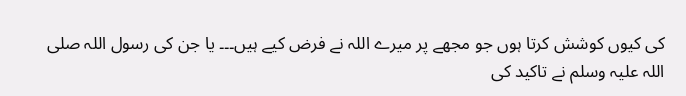کی کیوں کوشش کرتا ہوں جو مجھے پر میرے اللہ نے فرض کیے ہیں۔۔۔ یا جن کی رسول اللہ صلی اللہ علیہ وسلم نے تاکید کی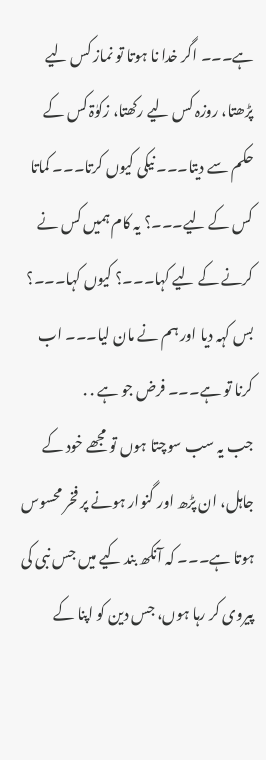ہے۔۔۔ اگر خدا نا ہوتا تو نماز کس لیے پڑھتا، روزہ کس لیے رکھتا، زکوٰۃ کس کے حکم سے دیتا۔۔۔ نیکی کیوں کرتا۔۔۔ کماتا کس کے لیے۔۔۔؟ یہ کام ہمیں کس نے کرنے کے لیے کہا۔۔۔؟ کیوں کہا۔۔۔؟ بس کہہ دیا اور ہم نے مان لیا۔۔۔ اب کرنا تو ہے۔۔۔ فرض جو ہے . .
جب یہ سب سوچتا ہوں تو مجھے خود کے جاہل، ان پڑھ اور گنوار ہونے پر فخر محسوس ہوتا ہے۔۔۔ کہ آنکھ بند کیے میں جس نبی کی پیروی کر رہا ہوں، جس دین کو اپنا کے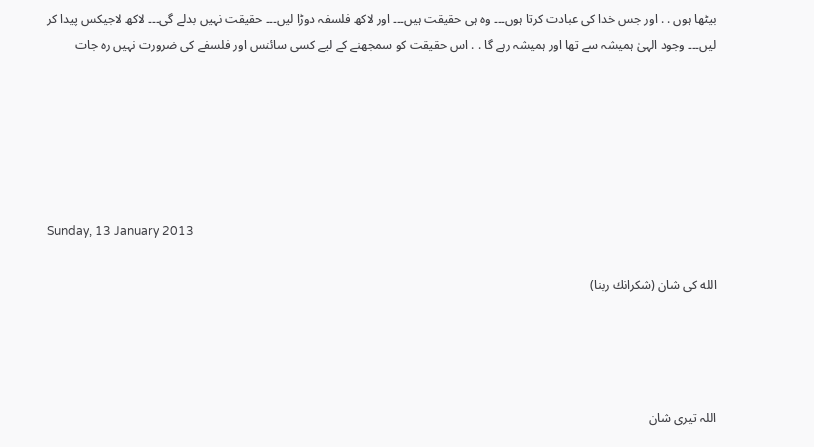بیٹھا ہوں . . اور جس خدا کی عبادت کرتا ہوں۔۔۔ وہ ہی حقیقت ہیں۔۔۔ اور لاکھ فلسفہ دوڑا لیں۔۔۔ حقیقت نہیں بدلے گی۔۔۔ لاکھ لاجیکس پیدا کر لیں۔۔۔ وجود الہیٰ ہمیشہ سے تھا اور ہمیشہ رہے گا . . اس حقیقت کو سمجھنے کے لیے کسی سائنس اور فلسفے کی ضرورت نہیں رہ جات






Sunday, 13 January 2013

الله کی شان (شكرانك ربنا)




اللہ تیری شان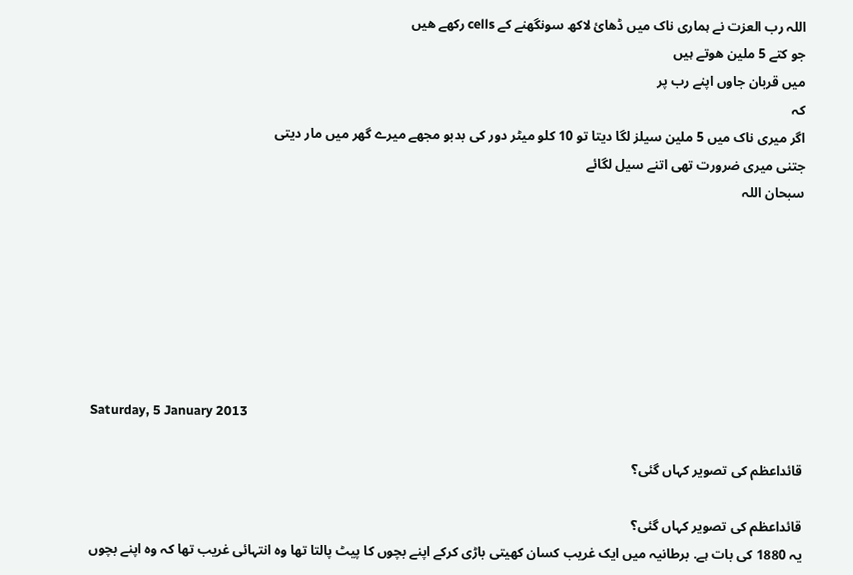اللہ رب العزت نے ہماری ناک میں ڈھائ لاکھ سونگھنے کے cells رکھے ھیں
جو کتے 5 ملین ھوتے ہیں
میں قربان جاوں اپنے رب پر
کہ
اگر میری ناک میں 5 ملین سیلز لگا دیتا تو 10 کلو میٹر دور کی بدبو مجھے میرے گھر میں مار دیتی
جتنی میری ضرورت تھی اتنے سیل لگائے
سبحان اللہ







Saturday, 5 January 2013

قائداعظم کی تصویر کہاں گئی؟

قائداعظم کی تصویر کہاں گئی؟
یہ 1880 کی بات ہے. برطانیہ میں ایک غریب کسان کھیتی باڑی کرکے اپنے بچوں کا پیٹ پالتا تھا وہ انتہائی غریب تھا کہ وہ اپنے بچوں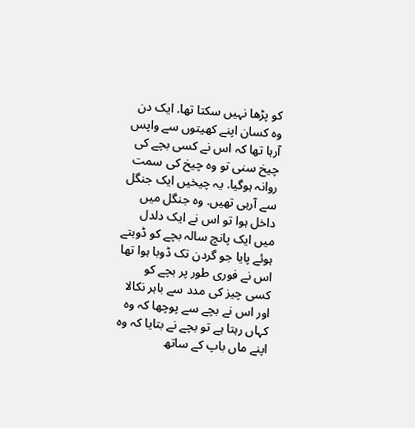کو پڑھا نہیں سکتا تھا. ایک دن وہ کسان اپنے کھیتوں سے واپس آرہا تھا کہ اس نے کسی بچے کی چیخ سنی تو وہ چیخ کی سمت روانہ ہوگیا. یہ چیخیں ایک جنگل سے آرہی تھیں. وہ جنگل میں داخل ہوا تو اس نے ایک دلدل میں ایک پانچ سالہ بچے کو ڈوبتے ہوئے پایا جو گردن تک ڈوبا ہوا تھا اس نے فوری طور پر بچے کو کسی چیز کی مدد سے باہر نکالا اور اس نے بچے سے پوچھا کہ وہ کہاں رہتا ہے تو بچے نے بتایا کہ وہ اپنے ماں باپ کے ساتھ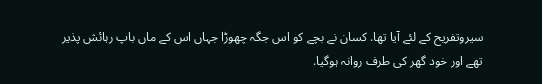سیروتفریح کے لئے آیا تھا. کسان نے بچے کو اس جگہ چھوڑا جہاں اس کے ماں باپ رہائش پذیر تھے اور خود گھر کی طرف روانہ ہوگیا.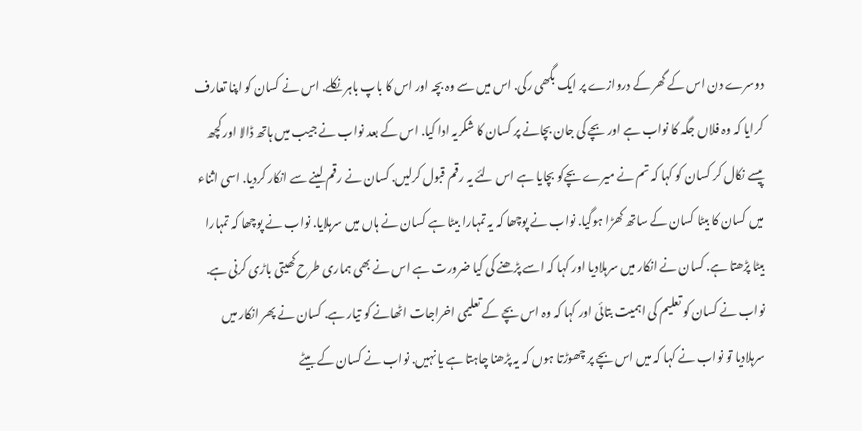دوسرے دن اس کے گھر کے دروازے پر ایک بگھی رکی. اس میں سے وہ بچہ اور اس کا باپ باہر نکلے. اس نے کسان کو اپنا تعارف کرایا کہ وہ فلاں جگہ کا نواب ہے اور بچے کی جان بچانے پر کسان کا شکریہ ادا کیا. اس کے بعد نواب نے جیب میں ہاتھ ڈالا اور کچھ پیسے نکال کر کسان کو کہا کہ تم نے میرے بچےکو بچایا ہے اس لئے یہ رقم قبول کرلیں. کسان نے رقم لینے سے انکار کردیا. اسی اثناء میں کسان کا بیٹا کسان کے ساتھ کھڑا ہوگیا. نواب نے پوچھا کہ یہ تمہارا بیٹا ہے کسان نے ہاں میں سرہلایا. نواب نے پوچھا کہ تمہارا بیٹا پڑھتا ہے. کسان نے انکار میں سرہلادیا اور کہا کہ اسے پڑھنے کی کیا ضرورت ہے اس نے بھی ہماری طرح کھیتی باڑی کرنی ہے. نواب نے کسان کو تعلیم کی اہمیت بتائی اور کہا کہ وہ اس بچے کے تعلیمی اخراجات اٹھانے کو تیار ہے. کسان نے پھر انکار میں سرہلادیا تو نواب نے کہا کہ میں اس بچے پر چھوڑتا ہوں کہ یہ پڑھنا چاہتا ہے یا نہیں. نواب نے کسان کے بیٹے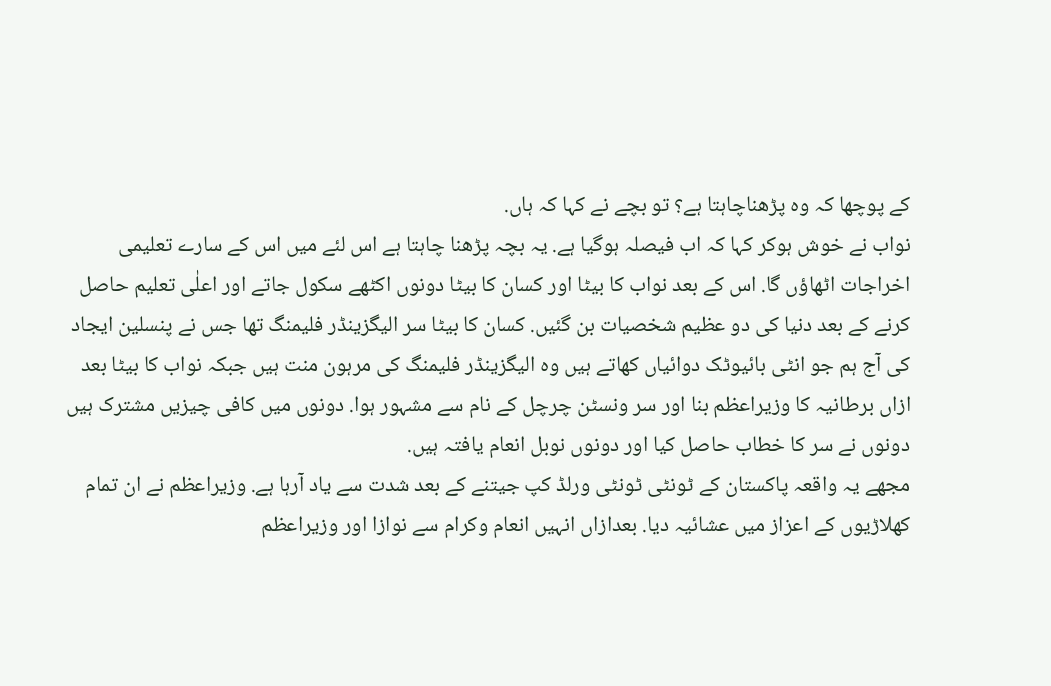کے پوچھا کہ وہ پڑھناچاہتا ہے؟ تو بچے نے کہا کہ ہاں.
نواب نے خوش ہوکر کہا کہ اب فیصلہ ہوگیا ہے. یہ بچہ پڑھنا چاہتا ہے اس لئے میں اس کے سارے تعلیمی اخراجات اٹھاؤں گا. اس کے بعد نواب کا بیٹا اور کسان کا بیٹا دونوں اکٹھے سکول جاتے اور اعلٰی تعلیم حاصل کرنے کے بعد دنیا کی دو عظیم شخصیات بن گئیں. کسان کا بیٹا سر الیگزینڈر فلیمنگ تھا جس نے پنسلین ایجاد کی آج ہم جو انٹی بائیوٹک دوائیاں کھاتے ہیں وہ الیگزینڈر فلیمنگ کی مرہون منت ہیں جبکہ نواب کا بیٹا بعد ازاں برطانیہ کا وزیراعظم بنا اور سر ونسٹن چرچل کے نام سے مشہور ہوا. دونوں میں کافی چیزیں مشترک ہیں دونوں نے سر کا خطاب حاصل کیا اور دونوں نوبل انعام یافتہ ہیں.
مجھے یہ واقعہ پاکستان کے ٹونٹی ٹونٹی ورلڈ کپ جیتنے کے بعد شدت سے یاد آرہا ہے. وزیراعظم نے ان تمام کھلاڑیوں کے اعزاز میں عشائیہ دیا. بعدازاں انہیں انعام وکرام سے نوازا اور وزیراعظم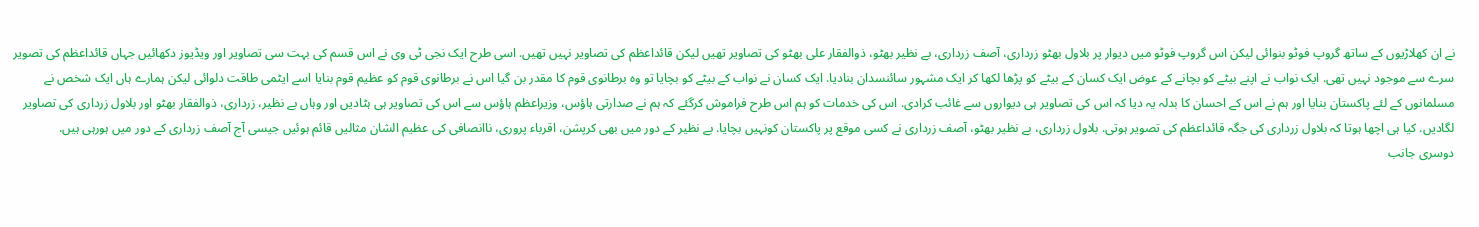نے ان کھلاڑیوں کے ساتھ گروپ فوٹو بنوائی لیکن اس گروپ فوٹو میں دیوار پر بلاول بھٹو زرداری، آصف زرداری، بے نظیر بھٹو، ذوالفقار علی بھٹو کی تصاویر تھیں لیکن قائداعظم کی تصاویر نہیں تھیں. اسی طرح ایک نجی ٹی وی نے اس قسم کی بہت سی تصاویر اور ویڈیوز دکھائیں جہاں قائداعظم کی تصویر سرے سے موجود نہیں تھی. ایک نواب نے اپنے بیٹے کو بچانے کے عوض ایک کسان کے بیٹے کو پڑھا لکھا کر ایک مشہور سائنسدان بنادیا. ایک کسان نے نواب کے بیٹے کو بچایا تو وہ برطانوی قوم کا مقدر بن گیا اس نے برطانوی قوم کو عظیم قوم بنایا اسے ایٹمی طاقت دلوائی لیکن ہمارے ہاں ایک شخص نے مسلمانوں کے لئے پاکستان بنایا اور ہم نے اس کے احسان کا بدلہ یہ دیا کہ اس کی تصاویر ہی دیواروں سے غائب کرادی. اس کی خدمات کو ہم اس طرح فراموش کرگئے کہ ہم نے صدارتی ہاؤس، وزیراعظم ہاؤس سے اس کی تصاویر ہی ہٹادیں اور وہاں بے نظیر، زرداری، ذوالفقار بھٹو اور بلاول زرداری کی تصاویر لگادیں. کیا ہی اچھا ہوتا کہ بلاول زرداری کی جگہ قائداعظم کی تصویر ہوتی. بلاول زرداری، بے نظیر بھٹو، آصف زرداری نے کسی موقع پر پاکستان کونہیں بچایا. بے نظیر کے دور میں بھی کرپشن، اقرباء پروری، ناانصافی کی عظیم الشان مثالیں قائم ہوئیں جیسی آج آصف زرداری کے دور میں ہورہی ہیں.
دوسری جانب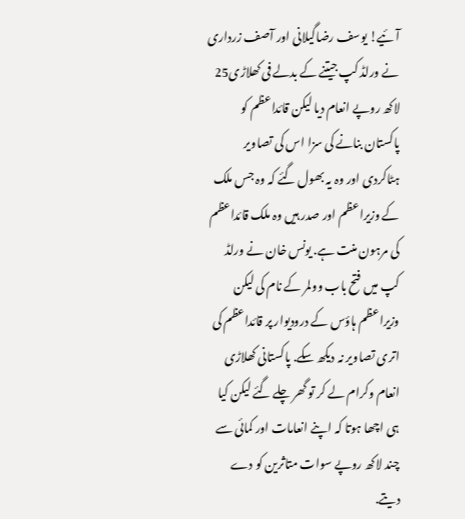آئیے! یوسف رضاگیلانی اور آصف زرداری نے ورلڈ کپ جیتنے کے بدلے فی کھلاڑی25 لاکھ روپے انعام دیا لیکن قائداعظم کو پاکستان بنانے کی سزا اس کی تصاویر ہٹاکردی اور وہ یہ بھول گئے کہ وہ جس ملک کے وزیراعظم اور صدر ہیں وہ ملک قائداعظم کی مرہون منت ہے. یونس خان نے ورلڈ کپ میں فتح باب وولمر کے نام کی لیکن وزیراعظم ہاؤس کے درودیوار پر قائداعظم کی اتری تصاویر نہ دیکھ سکے. پاکستانی کھلاڑی انعام وکرام لے کر تو گھر چلے گئے لیکن کیا ہی اچھا ہوتا کہ اپنے انعامات اور کمائی سے چند لاکھ روپے سوات متاثرین کو دے دیتے.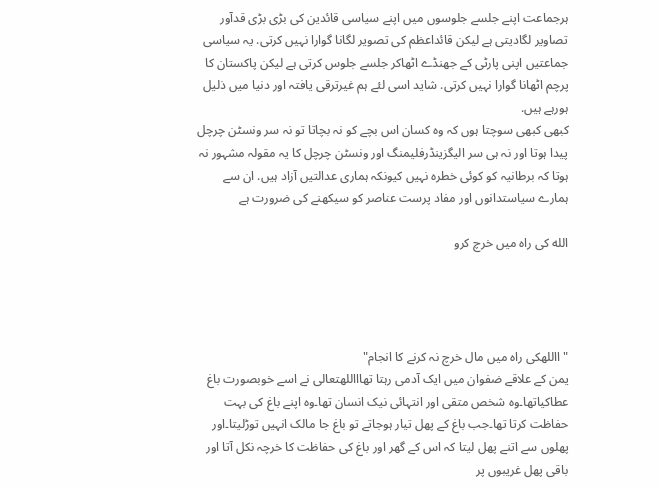ہرجماعت اپنے جلسے جلوسوں میں اپنے سیاسی قائدین کی بڑی بڑی قدآور تصاویر لگادیتی ہے لیکن قائداعظم کی تصویر لگانا گوارا نہیں کرتی. یہ سیاسی جماعتیں اپنی پارٹی کے جھنڈے اٹھاکر جلسے جلوس کرتی ہے لیکن پاکستان کا پرچم اٹھانا گوارا نہیں کرتی. شاید اسی لئے ہم غیرترقی یافتہ اور دنیا میں ذلیل ہورہے ہیں.
کبھی کبھی سوچتا ہوں کہ وہ کسان اس بچے کو نہ بچاتا تو نہ سر ونسٹن چرچل پیدا ہوتا اور نہ ہی سر الیگزینڈرفلیمنگ اور ونسٹن چرچل کا یہ مقولہ مشہور نہ ہوتا کہ برطانیہ کو کوئی خطرہ نہیں کیونکہ ہماری عدالتیں آزاد ہیں. ان سے ہمارے سیاستدانوں اور مفاد پرست عناصر کو سیکھنے کی ضرورت ہے

الله کی راہ میں خرچ کرو




"االلهکی راہ میں مال خرچ نہ کرنے کا انجام"
یمن کے علاقے ضفوان میں ایک آدمی رہتا تھاااللهتعالی نے اسے خوبصورت باغ عطاکیاتھا۔وہ شخص متقی اور انتہائی نیک انسان تھا۔وہ اپنے باغ کی بہت حفاظت کرتا تھا۔جب باغ کے پھل تیار ہوجاتے تو باغ جا مالک انہیں توڑلیتا۔اور پھلوں سے اتنے پھل لیتا کہ اس کے گھر اور باغ کی حفاظت کا خرچہ نکل آتا اور باقی پھل غریبوں پر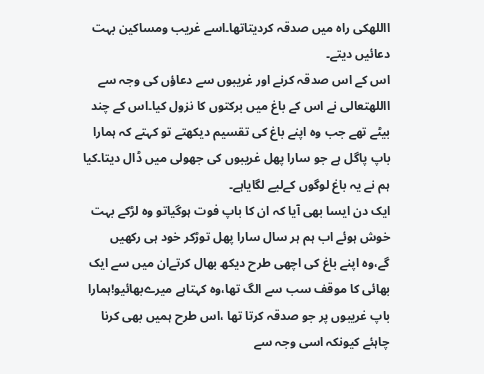االلهکی راہ میں صدقہ کردیتاتھا۔اسے غریب ومساکین بہت دعائیں دیتے۔
اس کے اس صدقہ کرنے اور غریبوں سے دعاؤں کی وجہ سے االلهتعالی نے اس کے باغ میں برکتوں کا نزول کیا۔اس کے چند بیٹے تھے جب وہ اپنے باغ کی تقسیم دیکھتے تو کہتے کہ ہمارا باپ پاگل ہے جو سارا پھل غریبوں کی جھولی میں ڈال دیتا۔کیا ہم نے یہ باغ لوگوں کےلیے لگایاہے۔
ایک دن ایسا بھی آیا کہ ان کا باپ فوت ہوگیاتو وہ لڑکے بہت خوش ہوئے اب ہم ہر سال سارا پھل توڑکر خود ہی رکھیں گے،وہ اپنے باغ کی اچھی طرح دیکھ بھال کرتےان میں سے ایک بھائی کا موقف سب سے الگ تھا،وہ کہتاہے میرےبھائیو!ہمارا باپ غریبوں پر جو صدقہ کرتا تھا ،اس طرح ہمیں بھی کرنا چاہئے کیونکہ اسی وجہ سے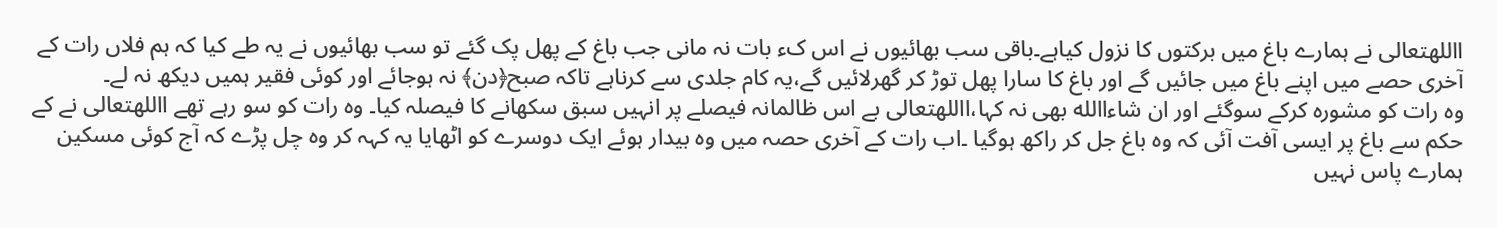االلهتعالی نے ہمارے باغ میں برکتوں کا نزول کیاہے۔باقی سب بھائیوں نے اس کء بات نہ مانی جب باغ کے پھل پک گئے تو سب بھائیوں نے یہ طے کیا کہ ہم فلاں رات کے آخری حصے میں اپنے باغ میں جائیں گے اور باغ کا سارا پھل توڑ کر گھرلائیں گے،یہ کام جلدی سے کرناہے تاکہ صبح﴿دن﴾ نہ ہوجائے اور کوئی فقیر ہمیں دیکھ نہ لے۔
وہ رات کو مشورہ کرکے سوگئے اور ان شاءاالله بھی نہ کہا،االلهتعالی بے اس ظالمانہ فیصلے پر انہیں سبق سکھانے کا فیصلہ کیا۔ وہ رات کو سو رہے تھے االلهتعالی نے کے حکم سے باغ پر ایسی آفت آئی کہ وہ باغ جل کر راکھ ہوگیا ۔اب رات کے آخری حصہ میں وہ بیدار ہوئے ایک دوسرے کو اٹھایا یہ کہہ کر وہ چل پڑے کہ آج کوئی مسکین ہمارے پاس نہیں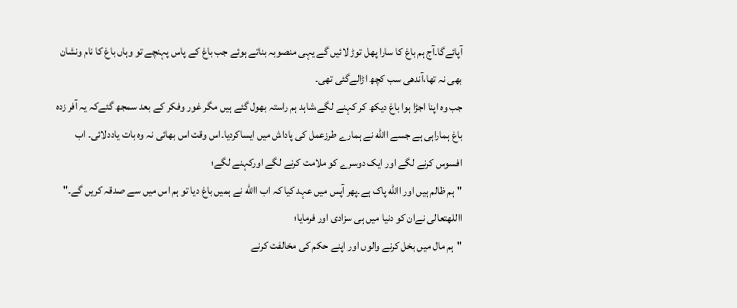آپائےگا۔آج ہم باغ کا سارا پھل توڑ لائیں گے یہی منصوبہ بناتے ہوئے جب باغ کے پاس پہنچے تو وہاں باغ کا نام ونشان بھی نہ تھا،آندھی سب کچھ اڑالےگئی تھی۔
جب وہ اپنا اجڑا ہوا باغ دیکھ کر کہنے لگے،شاہد ہم راستہ بھول گئے ہیں مگر غور وفکر کے بعد سمجھ گئےکہ یہ آفر زدہ باغ ہماراہی ہے جسے االله نے ہمارے طرزعمل کی پاداش میں ایساکردیا۔اس وقت اس بھائی نہ وہ بات یاددلائی۔ اب افسوس کرنے لگے اور ایک دوسرے کو ملامت کرنے لگے اورکہنے لگے؛
"ہم ظالم ہیں اور االله پاک ہے۔پھر آپس میں عہد کیا کہ اب االله نے ہمیں باغ دیا تو ہم اس میں سے صدقہ کریں گے۔"
االلهتعالی نےان کو دنیا میں ہی سزادی اور فرمایا؛
"ہم مال میں بخل کرنے والوں اور اپنے حکم کی مخالفت کرنے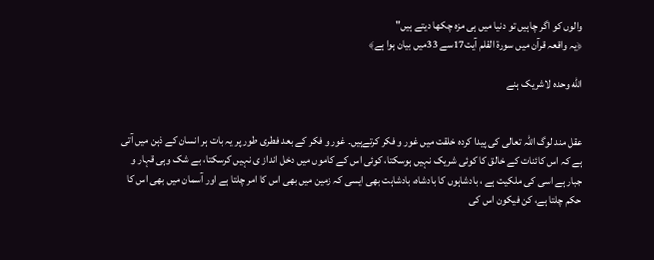والوں کو اگر چاہیں تو دنیا میں ہی مزہ چکھا دیتے ہیں"
﴿یہ واقعہ قرآن میں سورة القلم آیت17سے 33میں بیان ہوا ہے﴾

الله وحدہ لاشریک ہنے


عقل مند لوگ اللہ تعالی کی پیدا کردہ خلقت میں غور و فکر کرتےہیں۔ غور و فکر کے بعد فطری طور پر یہ بات ہر انسان کے ذہن میں آتی ہے کہ اس کائنات کے خالق کا کوئی شریک نہیں ہوسکتا، کوئی اس کے کاموں میں دخل انداز ی نہیں کرسکتا، بے شک وہی قہار و جبار ہے اسی کی ملکیت ہے ، بادشاہوں کا بادشاہ، بادشاہت بھی ایسی کہ زمین میں بھی اس کا امر چلتا ہے اور آسمان میں بھی اس کا حکم چلتا ہے، کن فیکون اس کی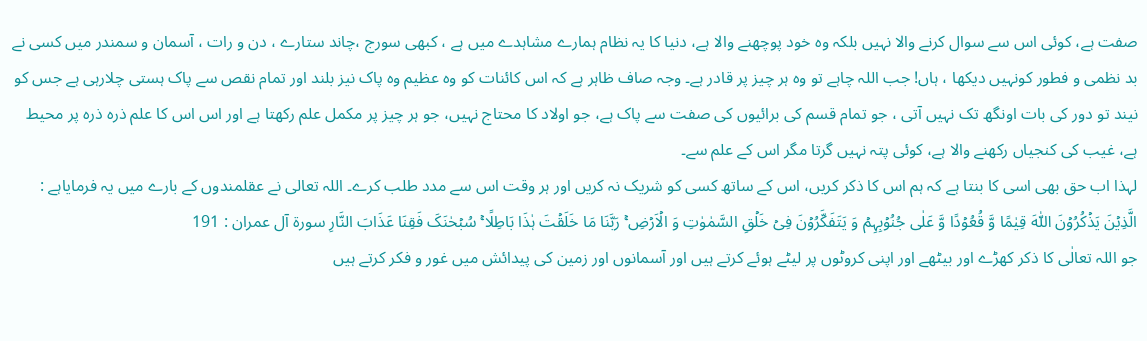صفت ہے، کوئی اس سے سوال کرنے والا نہیں بلکہ وہ خود پوچھنے والا ہے، دنیا کا یہ نظام ہمارے مشاہدے میں ہے ، کبھی سورج ،چاند ستارے ، دن و رات ، آسمان و سمندر میں کسی نے بد نظمی و فطور کونہیں دیکھا ، ہاں! جب اللہ چاہے تو وہ ہر چیز پر قادر ہے۔ وجہ صاف ظاہر ہے کہ اس کائنات کو وہ عظیم وہ پاک نیز بلند اور تمام نقص سے پاک ہستی چلارہی ہے جس کو نیند تو دور کی بات اونگھ تک نہیں آتی ، جو تمام قسم کی برائیوں کی صفت سے پاک ہے، جو اولاد کا محتاج نہیں، جو ہر چیز پر مکمل علم رکھتا ہے اور اس اس کا علم ذرہ ذرہ پر محیط ہے، غیب کی کنجیاں رکھنے والا ہے، کوئی پتہ نہیں گرتا مگر اس کے علم سے۔
لہذا اب حق بھی اسی کا بنتا ہے کہ ہم اس کا ذکر کریں، اس کے ساتھ کسی کو شریک نہ کریں اور ہر وقت اس سے مدد طلب کرے۔ اللہ تعالی نے عقلمندوں کے بارے میں یہ فرمایاہے :
الَّذِیۡنَ یَذۡکُرُوۡنَ اللّٰہَ قِیٰمًا وَّ قُعُوۡدًا وَّ عَلٰی جُنُوۡبِہِمۡ وَ یَتَفَکَّرُوۡنَ فِیۡ خَلۡقِ السَّمٰوٰتِ وَ الۡاَرۡضِ ۚ رَبَّنَا مَا خَلَقۡتَ ہٰذَا بَاطِلًا ۚ سُبۡحٰنَکَ فَقِنَا عَذَابَ النَّارِ سورۃ آل عمران : 191
جو اللہ تعالٰی کا ذکر کھڑے اور بیٹھے اور اپنی کروٹوں پر لیٹے ہوئے کرتے ہیں اور آسمانوں اور زمین کی پیدائش میں غور و فکر کرتے ہیں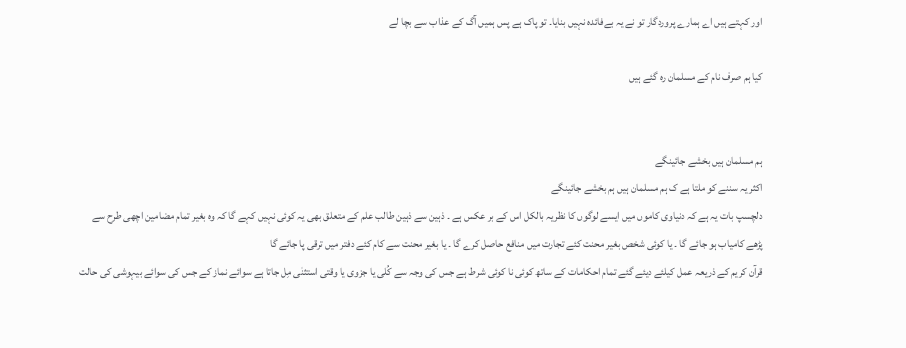اور کہتے ہیں اے ہمارے پروردگار تو نے یہ بےفائدہ نہیں بنایا۔ تو پاک ہے پس ہمیں آگ کے عذاب سے بچا لے

کیا ہم صرف نام کے مسلمان رہ گئے ہیں


ہم مسلمان ہیں بخشے جائینگے
اکثر یہ سننے کو ملتا ہے ک ہم مسلمان ہیں ہم بخشے جائینگے
دلچسپ بات یہ ہے کہ دنیاوی کاموں میں ایسے لوگوں کا نظریہ بالکل اس کے بر عکس ہے ۔ ذہین سے ذہین طالب علم کے متعلق بھی یہ کوئی نہیں کہے گا کہ وہ بغیر تمام مضامین اچھی طرح سے پڑھے کامیاب ہو جائے گا ۔ یا کوئی شخص بغیر محنت کئے تجارت میں منافع حاصل کرے گا ۔ یا بغیر محنت سے کام کئے دفتر میں ترقی پا جائے گا
قرآن کریم کے ذریعہ عمل کیلئے دیئے گئے تمام احکامات کے ساتھ کوئی نا کوئی شرط ہے جس کی وجہ سے کُلی یا جزوی یا وقتی استثنٰی مِل جاتا ہے سوائے نماز کے جس کی سوائے بیہوشی کی حالت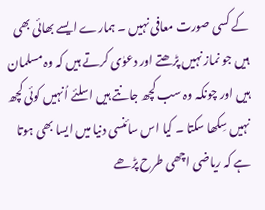کے کسی صورت معافی نہیں ۔ ہمارے ایسے بھائی بھی ہیں جو نماز نہیں پڑھتے اور دعوٰی کرتے ہیں کہ وہ مسلمان ہیں اور چونکہ وہ سب کچھ جانتے ہیں اسلئے اُنہیں کوئی کچھ نہیں سِکھا سکتا ۔ کیا اس سائنسی دنیا میں ایسا بھی ہوتا ہے کہ ریاضی اچھی طرح پڑھے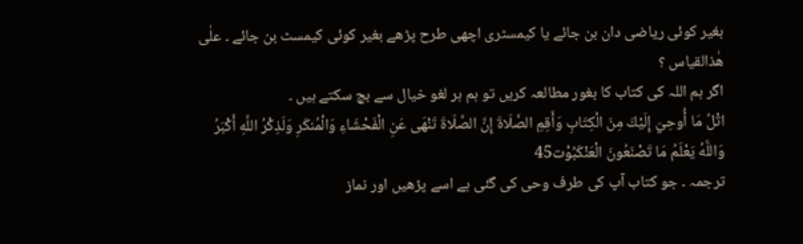بغیر کوئی ریاضی دان بن جائے یا کیمسٹری اچھی طرح پڑھے بغیر کوئی کیمسٹ بن جائے ۔ علٰی ھٰذالقیاس ؟
اگر ہم اللہ کی کتاب کا بغور مطالعہ کریں تو ہم ہر لغو خیال سے بچ سکتے ہیں ۔
اتْلُ مَا أُوحِيَ إِلَيْكَ مِنَ الْكِتَابِ وَأَقِمِ الصَّلَاةَ إِنَّ الصَّلَاةَ تَنْهَى عَنِ الْفَحْشَاءِ وَالْمُنكَرِ وَلَذِكْرُ اللَّهِ أَكْبَرُ وَاللَّهُ يَعْلَمُ مَا تَصْنَعُونَ الْعَنْکَبُوْت45
ترجمہ ۔ جو کتاب آپ کی طرف وحی کی گئی ہے اسے پڑھیں اور نماز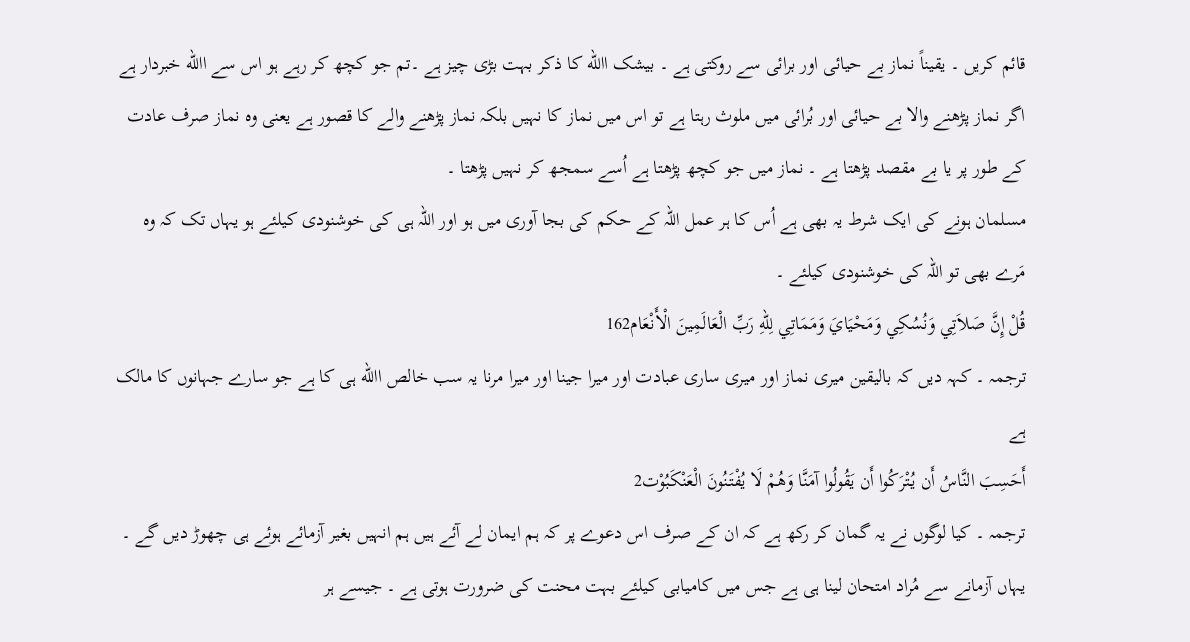قائم کریں ۔ یقیناً نماز بے حیائی اور برائی سے روکتی ہے ۔ بیشک االله کا ذکر بہت بڑی چیز ہے ۔تم جو کچھ کر رہے ہو اس سے االله خبردار ہے
اگر نماز پڑھنے والا بے حیائی اور بُرائی میں ملوث رہتا ہے تو اس میں نماز کا نہیں بلکہ نماز پڑھنے والے کا قصور ہے یعنی وہ نماز صرف عادت کے طور پر یا بے مقصد پڑھتا ہے ۔ نماز میں جو کچھ پڑھتا ہے اُسے سمجھ کر نہیں پڑھتا ۔
مسلمان ہونے کی ایک شرط یہ بھی ہے اُس کا ہر عمل اللہ کے حکم کی بجا آوری میں ہو اور اللہ ہی کی خوشنودی کیلئے ہو یہاں تک کہ وہ مَرے بھی تو اللہ کی خوشنودی کیلئے ۔
قُلْ إِنَّ صَلاَتِي وَنُسُكِي وَمَحْيَايَ وَمَمَاتِي لِلّهِ رَبِّ الْعَالَمِينَ الْأَنْعَام162
ترجمہ ۔ کہہ دیں کہ بالیقین میری نماز اور میری ساری عبادت اور میرا جینا اور میرا مرنا یہ سب خالص االله ہی کا ہے جو سارے جہانوں کا مالک ہے
أَحَسِبَ النَّاسُ أَن يُتْرَكُوا أَن يَقُولُوا آمَنَّا وَهُمْ لَا يُفْتَنُونَ الْعَنْکَبُوْت2
ترجمہ ۔ کیا لوگوں نے یہ گمان کر رکھ ہے کہ ان کے صرف اس دعوے پر کہ ہم ایمان لے آئے ہیں ہم انہیں بغیر آزمائے ہوئے ہی چھوڑ دیں گے ۔
یہاں آزمانے سے مُراد امتحان لینا ہی ہے جس میں کامیابی کیلئے بہت محنت کی ضرورت ہوتی ہے ۔ جیسے ہر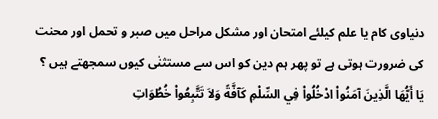دنیاوی کام یا علم کیلئے امتحان اور مشکل مراحل میں صبر و تحمل اور محنت کی ضرورت ہوتی ہے تو پھر ہم دین کو اس سے مستثنٰی کیوں سمجھتے ہیں ؟
يَا أَيُّهَا الَّذِينَ آمَنُواْ ادْخُلُواْ فِي السِّلْمِ كَآفَّةً وَلاَ تَتَّبِعُواْ خُطُوَاتِ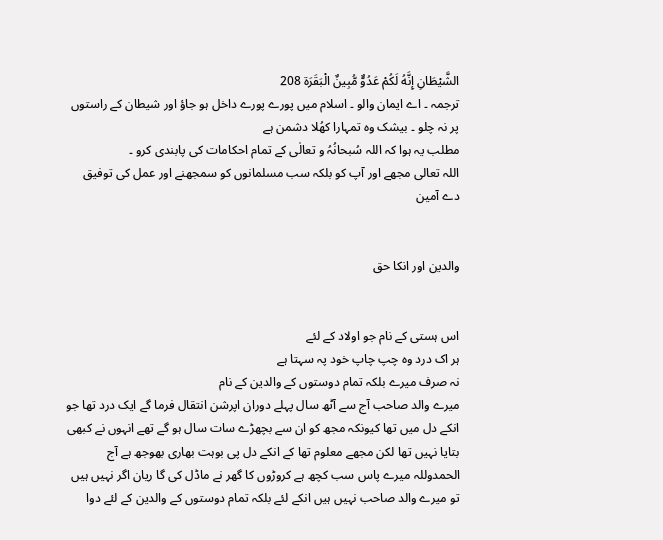الشَّيْطَانِ إِنَّهُ لَكُمْ عَدُوٌّ مُّبِينٌ الْبَقَرَة 208
ترجمہ ۔ اے ایمان والو ۔ اسلام میں پورے پورے داخل ہو جاؤ اور شیطان کے راستوں پر نہ چلو ۔ بیشک وہ تمہارا کھُلا دشمن ہے
مطلب یہ ہوا کہ اللہ سُبحانُہُ و تعالٰی کے تمام احکامات کی پابندی کرو ۔
اللہ تعالی مجھے اور آپ کو بلکہ سب مسلمانوں کو سمجھنے اور عمل کی توفیق دے آمین


والدین اور انکا حق


اس ہستی کے نام جو اولاد کے لئے
ہر اک درد وہ چپ چاپ خود پہ سہتا ہے
نہ صرف میرے بلکہ تمام دوستوں کے والدین کے نام
میرے والد صاحب آج سے آٹھ سال پہلے دوران اپرشن انتقال فرما گے ایک درد تھا جو انکے دل میں تھا کیونکہ مجھ کو ان سے بچھڑے سات سال ہو گے تھے انہوں نے کبھی بتایا نہیں تھا لکن مجھے معلوم تھا کے انکے دل پی بوہت بھاری بھوجھ ہے آج الحمدوللہ میرے پاس سب کچھ ہے کروڑوں کا گھر نے ماڈل کی گا ریان اگر نہیں ہیں تو میرے والد صاحب نہیں ہیں انکے لئے بلکہ تمام دوستوں کے والدین کے لئے دوا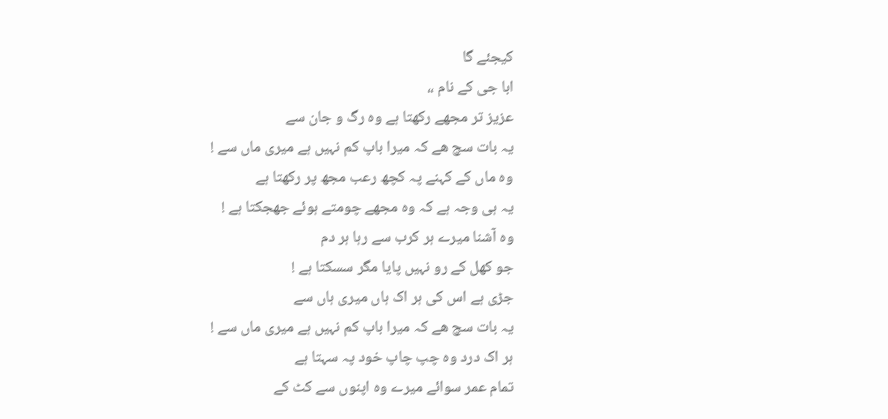کیجئے گا
ابا جی کے نام ،،
عزیز تر مجھے رکھتا ہے وہ رگ و جان سے
یہ بات سچ ھے کہ میرا باپ کم نہیں ہے میری ماں سے !
وہ ماں کے کہنے پہ کچھ رعب مجھ پر رکھتا ہے
یہ ہی وجہ ہے کہ وہ مجھے چومتے ہوئے جھجکتا ہے !
وہ آشنا میرے ہر کرب سے رہا ہر دم
جو کھل کے رو نہیں پایا مگر سسکتا ہے !
جڑی ہے اس کی ہر اک ہاں میری ہاں سے
یہ بات سچ ھے کہ میرا باپ کم نہیں ہے میری ماں سے !
ہر اک درد وہ چپ چاپ خود پہ سہتا ہے
تمام عمر سوائے میرے وہ اپنوں سے کٹ کے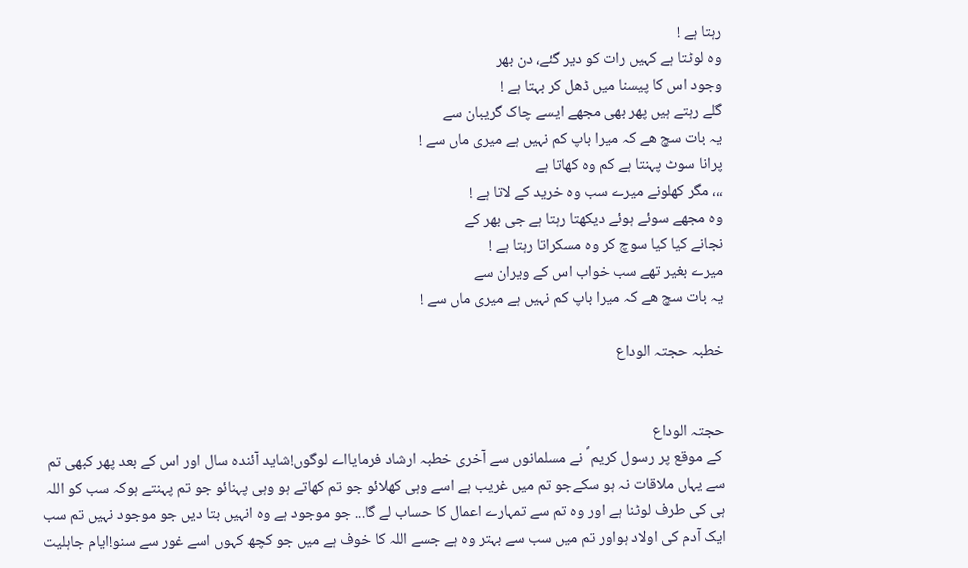رہتا ہے !
وہ لوٹتا ہے کہیں رات کو دیر گئے، دن بھر
وجود اس کا پیسنا میں ڈھل کر بہتا ہے !
گلے رہتے ہیں پھر بھی مجھے ایسے چاک گریبان سے
یہ بات سچ ھے کہ میرا باپ کم نہیں ہے میری ماں سے !
پرانا سوٹ پہنتا ہے کم وہ کھاتا ہے
،،، مگر کھلونے میرے سب وہ خرید کے لاتا ہے !
وہ مجھے سوئے ہوئے دیکھتا رہتا ہے جی بھر کے
نجانے کیا کیا سوچ کر وہ مسکراتا رہتا ہے !
میرے بغیر تھے سب خواب اس کے ویران سے
یہ بات سچ ھے کہ میرا باپ کم نہیں ہے میری ماں سے !

خطبہ حجتہ الوداع


حجتہ الوداع
 کے موقع پر رسول کریم ؐ نے مسلمانوں سے آخری خطبہ ارشاد فرمایااے لوگوں!شاید آئندہ سال اور اس کے بعد پھر کبھی تم سے یہاں ملاقات نہ ہو سکےجو تم میں غریب ہے اسے وہی کھلائو جو تم کھاتے ہو وہی پہنائو جو تم پہنتے ہوکہ سب کو اللہ ہی کی طرف لوٹنا ہے اور وہ تم سے تمہارے اعمال کا حساب لے گا... جو موجود ہے وہ انہیں بتا دیں جو موجود نہیں تم سب ایک آدم کی اولاد ہواور تم میں سب سے بہتر وہ ہے جسے اللہ کا خوف ہے میں جو کچھ کہوں اسے غور سے سنو!ایام جاہلیت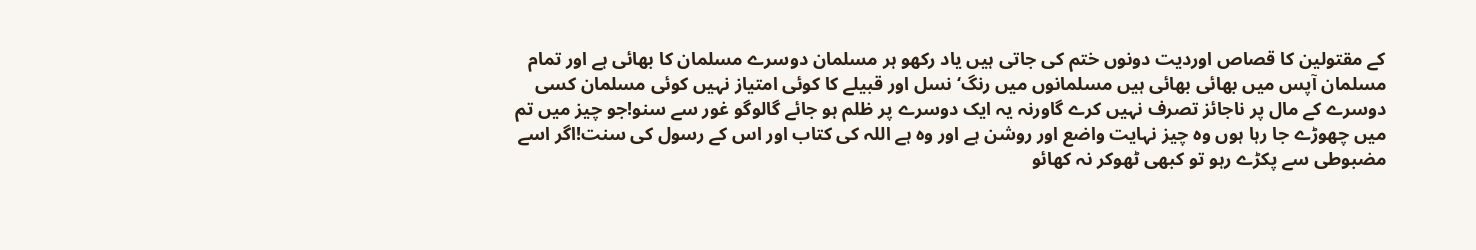کے مقتولین کا قصاص اوردیت دونوں ختم کی جاتی ہیں یاد رکھو ہر مسلمان دوسرے مسلمان کا بھائی ہے اور تمام مسلمان آپس میں بھائی بھائی ہیں مسلمانوں میں رنگ‘ نسل اور قبیلے کا کوئی امتیاز نہیں کوئی مسلمان کسی دوسرے کے مال پر ناجائز تصرف نہیں کرے گاورنہ یہ ایک دوسرے پر ظلم ہو جائے گالوگو غور سے سنو!جو چیز میں تم میں چھوڑے جا رہا ہوں وہ چیز نہایت واضع اور روشن ہے اور وہ ہے اللہ کی کتاب اور اس کے رسول کی سنت!اگر اسے مضبوطی سے پکڑے رہو تو کبھی ٹھوکر نہ کھائو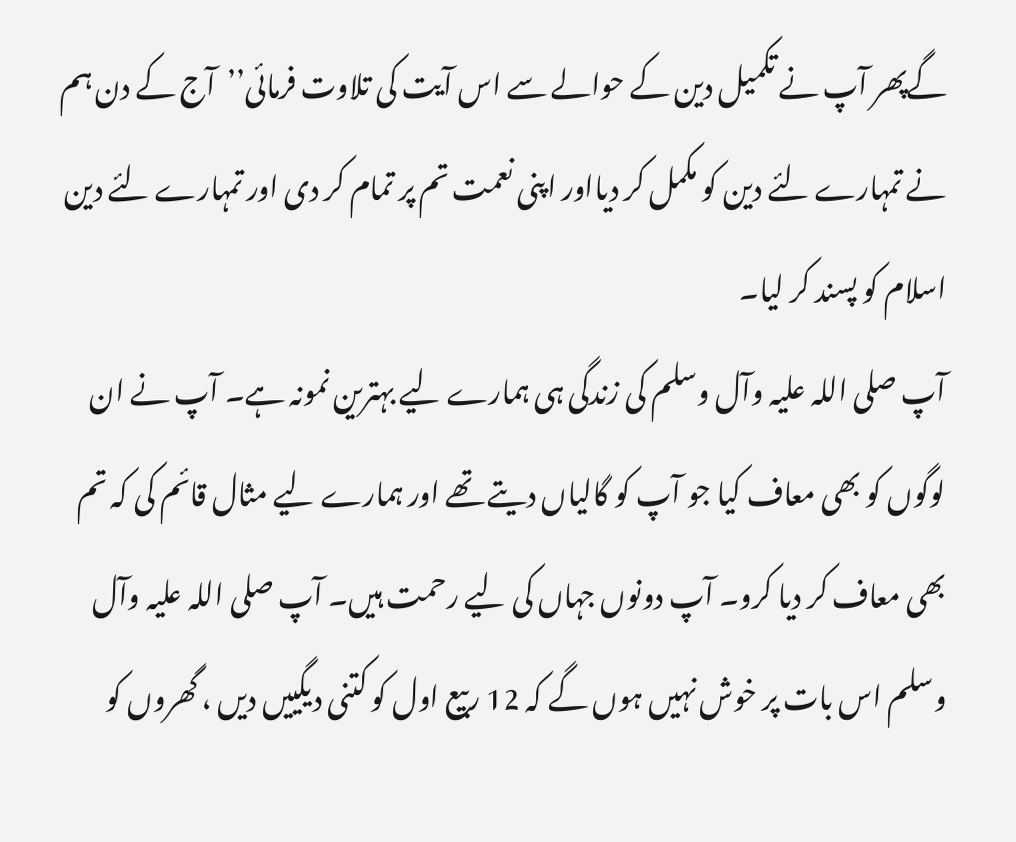گےپھر آپ نے تکمیل دین کے حوالے سے اس آیت کی تلاوت فرمائی’’آج کے دن ہم نے تمہارے لئے دین کو مکمل کر دیااور اپنی نعمت تم پر تمام کر دی اور تمہارے لئے دین اسلام کو پسند کر لیا۔
آپ صلی اللہ علیہ وآل وسلم کی زندگی ہی ہمارے لیے بہترین نمونہ ہے۔ آپ نے ان لوگوں کو بھی معاف کیا جو آپ کو گالیاں دیتے تھے اور ہمارے لیے مثال قائم کی کہ تم بھی معاف کر دیا کرو۔ آپ دونوں جہاں کی لیے رحمت ہیں۔ آپ صلی اللہ علیہ وآل وسلم اس بات پر خوش نہیں ہوں گے کہ 12 ربیع اول کو کتنی دیگییں دیں ، گھروں کو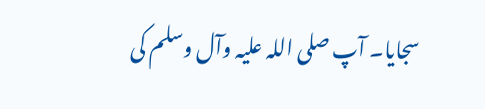سجایا۔ آپ صلی اللہ علیہ وآل وسلم کی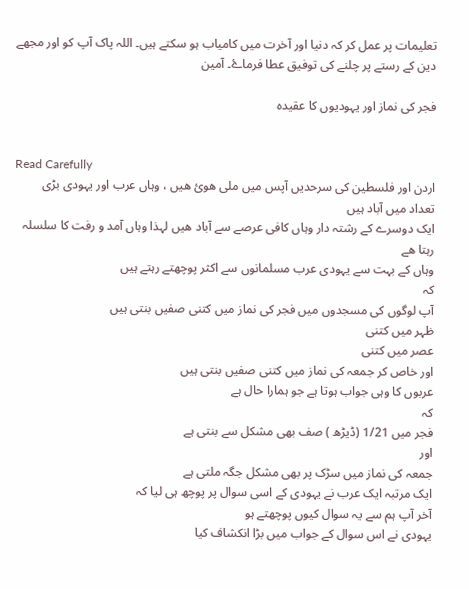تعلیمات پر عمل کر کہ دنیا اور آخرت میں کامیاب ہو سکتے ہیں۔ اللہ پاک آپ کو اور مجھے دین کے رستے پر چلنے کی توفیق عطا فرماۓ۔ آمین

فجر کی نماز اور یہودیوں کا عقیدہ


Read Carefully
اردن اور فلسطین کی سرحدیں آپس میں ملی ھوئ ھیں ، وہاں عرب اور یہودی بڑی تعداد میں آباد ہیں
ایک دوسرے کے رشتہ دار وہاں کافی عرصے سے آباد ھیں لہذا وہاں آمد و رفت کا سلسلہ رہتا ھے
وہاں کے بہت سے یہودی عرب مسلمانوں سے اکثر پوچھتے رہتے ہیں
کہ
آپ لوگوں کی مسجدوں میں فجر کی نماز میں کتنی صفیں بنتی ہیں
ظہر میں کتنی
عصر میں کتنی
اور خاص کر جمعہ کی نماز میں کتنی صفیں بنتی ہیں
عربوں کا وہی جواب ہوتا ہے جو ہمارا حال ہے
کہ
فجر میں 1/21 (ڈیڑھ ) صف بھی مشکل سے بنتی ہے
اور
جمعہ کی نماز میں سڑک پر بھی مشکل جگہ ملتی ہے
ایک مرتبہ ایک عرب نے یہودی کے اسی سوال پر پوچھ ہی لیا کہ
آخر آپ ہم سے یہ سوال کیوں پوچھتے ہو
یہودی نے اس سوال کے جواب میں بڑا انکشاف کیا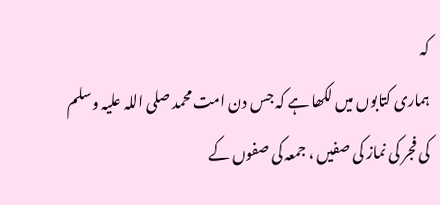کہ
ہماری کتابوں میں لکھا ہے کہ جس دن امت محمد صلی اللہ علیہ وسلم
کی فجر کی نماز کی صفیں ، جمعہ کی صفوں کے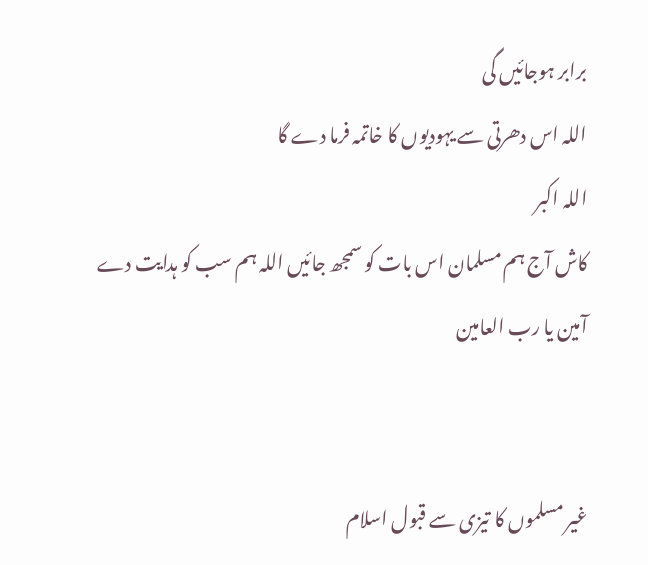برابر ہوجائیں گی
اللہ اس دھرتی سے یہودیوں کا خاتمہ فرما دے گا
اللہ اکبر
کاش آج ہم مسلمان اس بات کو سمجھ جائیں اللہ ہم سب کو ہدایت دے
آمین یا رب العامین


غیر مسلموں کا تیزی سے قبول اسلام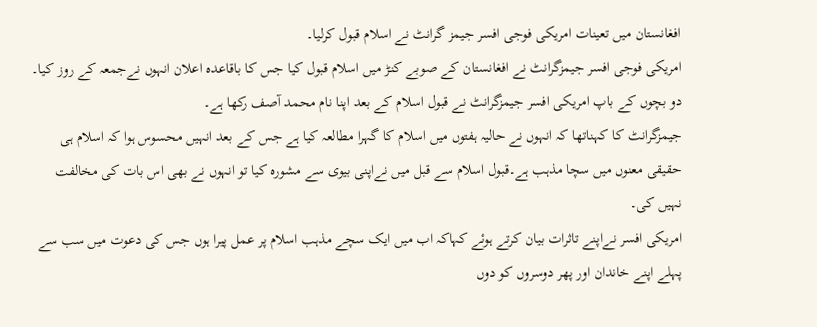افغانستان میں تعینات امریکی فوجی افسر جیمز گرانٹ نے اسلام قبول کرلیا۔
امریکی فوجی افسر جیمزگرانٹ نے افغانستان کے صوبے کنڑ میں اسلام قبول کیا جس کا باقاعدہ اعلان انہوں نےجمعہ کے روز کیا۔ دو بچوں کے باپ امریکی افسر جیمزگرانٹ نے قبول اسلام کے بعد اپنا نام محمد آصف رکھا ہے۔
جیمزگرانٹ کا کہناتھا کہ انہوں نے حالیہ ہفتوں میں اسلام کا گہرا مطالعہ کیا ہے جس کے بعد انہیں محسوس ہوا کہ اسلام ہی حقیقی معنوں میں سچا مذہب ہے۔قبول اسلام سے قبل میں نےاپنی بیوی سے مشورہ کیا تو انہوں نے بھی اس بات کی مخالفت نہیں کی۔
امریکی افسر نےاپنے تاثرات بیان کرتے ہوئے کہاکہ اب میں ایک سچے مذہب اسلام پر عمل پیرا ہوں جس کی دعوت میں سب سے پہلے اپنے خاندان اور پھر دوسروں کو دوں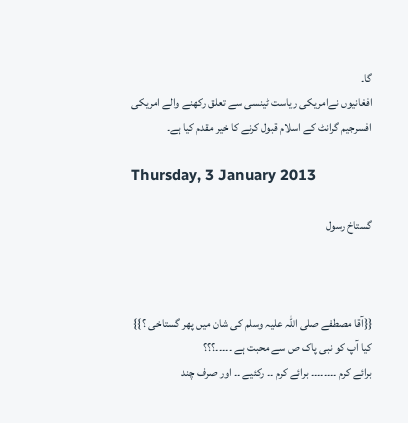گا۔
افغانیوں نےامریکی ریاست ٹینسی سے تعلق رکھنے والے امریکی افسرجیم گرانٹ کے اسلام قبول کرنے کا خیر مقدم کیا ہے۔

Thursday, 3 January 2013

گستاخ رسول



{{آقا مصطفے صلی اللہ علیہ وسلم کی شان میں پھر گستاخی ؟}} کیا آپ کو نبی پاک ص سے محبت ہے ۔۔۔۔۔؟؟؟
برائے کرم ۔۔۔۔۔۔۔۔ برائے کرم ۔۔ رکئیے ۔۔ اور صرف چند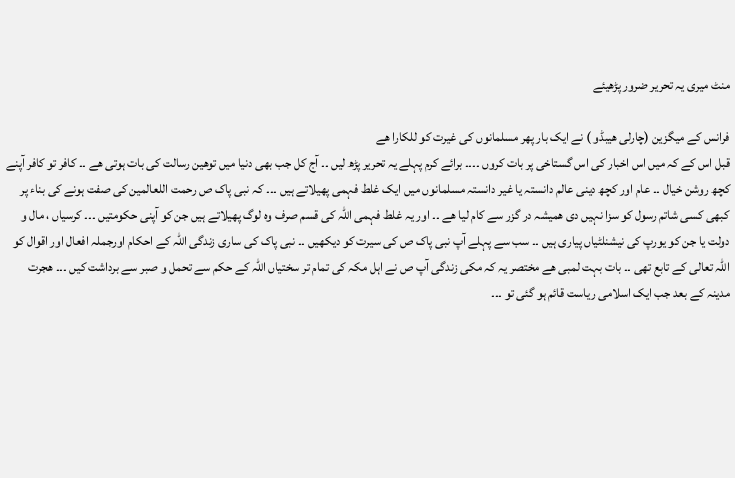منٹ میری یہ تحریر ضرور پڑھیئے

فرانس کے میگزین (چارلی ھیبڈو ) نے ایک بار پھر مسلمانوں کی غیرت کو للکارا ھے
قبل اس کے کہ میں اس اخبار کی اس گستاخی پر بات کروں ۔۔۔۔ برائے کرم پہلے یہ تحریر پڑھ لیں ۔۔ آج کل جب بھی دنیا میں توھین رسالت کی بات ہوتی ھے ۔۔ کافر تو کافر آپنے کچھ روشن خیال ۔۔ عام اور کچھ دینی عالم دانستہ یا غیر دانستہ مسلمانوں میں ایک غلط فہمی پھیلاتے ہیں ۔۔۔ کہ نبی پاک ص رحمت اللعالمین کی صفت ہونے کی بناء پر کبھی کسی شاتم رسول کو سزا نہیں دی ھمیشہ در گزر سے کام لیا ھے ۔۔ اور یہ غلط فہمی اللہ کی قسم صرف وہ لوگ پھیلاتے ہیں جن کو آپنی حکومتیں ۔۔۔ کرسیاں ، مال و دولت یا جن کو یورپ کی نیشنلٹیاں پیاری ہیں ۔۔ سب سے پہلے آپ نبی پاک ص کی سیرت کو دیکھیں ۔۔ نبی پاک کی ساری زندگی اللہ کے احکام اورجملہ افعال اور اقوال کو اللہ تعالی کے تابع تھی ۔۔ بات بہت لمبی ھے مختصر یہ کہ مکی زندگی آپ ص نے اہل مکہ کی تمام تر سختیاں اللہ کے حکم سے تحمل و صبر سے برداشت کیں ۔۔۔ ھجرت مدینہ کے بعد جب ایک اسلامی ریاست قائم ہو گئی تو ۔۔۔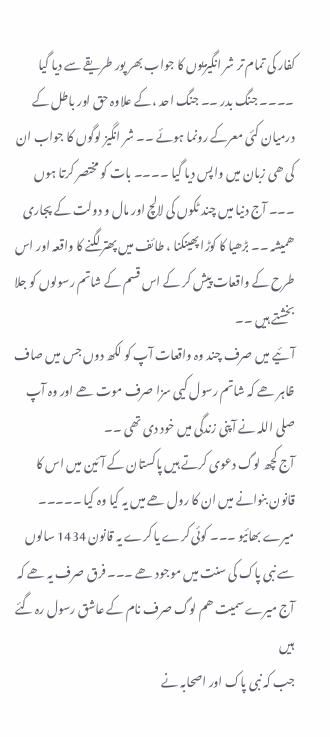کفار کی تمام تر شر انگیزیوں کا جواب بھر پور طریقے سے دیا گیا ۔۔۔۔ جنگ بدر ۔۔ جنگ احد ،کے علاوہ حق اور باطل کے درمیان کئی معرکے رونما ہوئے ۔۔ شر انگیز لوگوں کا جواب ان کی ھی زبان میں واپس دیا گیا ۔۔۔۔ بات کو مختصر کرتا ہوں ۔۔۔ آج دنیا میں چند ٹکوں کی لالچ اور مال و دولت کے پجاری
ھمیشہ ۔۔ بڑھیا کا کوڑا پھینکنا ، طائف میں پھتر لگنے کا واقعہ اور اس طرح کے واقعات پیش کر کے اس قسم کے شاتم رسولوں کو جلا بخشتے ہیں ۔۔
آئیے میں صرف چند وہ واقعات آپ کو لکھ دوں جس میں صاف ظاہر ھے کہ شاتم رسول کیی سزا صرف موت ھے اور وہ آپ صلی اللہ نے آپنی زندگی میں خود دی تھی ۔۔
آج کچھ لوگ دعوی کرتے ہیں پاکستان کے آئین میں اس کا قانون بنوانے میں ان کا رول ھے میں یہ کیا وہ کیا ۔۔۔۔۔ میرے بھائیو ۔۔۔ کوئی کرے یا کرے یہ قانون 1434 سالوں سے نبی پاک کی سنت میں موجود ھے ۔۔۔ فرق صرف یہ ھے کہ آج میرے سمیت ھم لوگ صرف نام کے عاشق رسول رہ گئے ہیں
جب کہ نبی پاک اور اصحابہ نے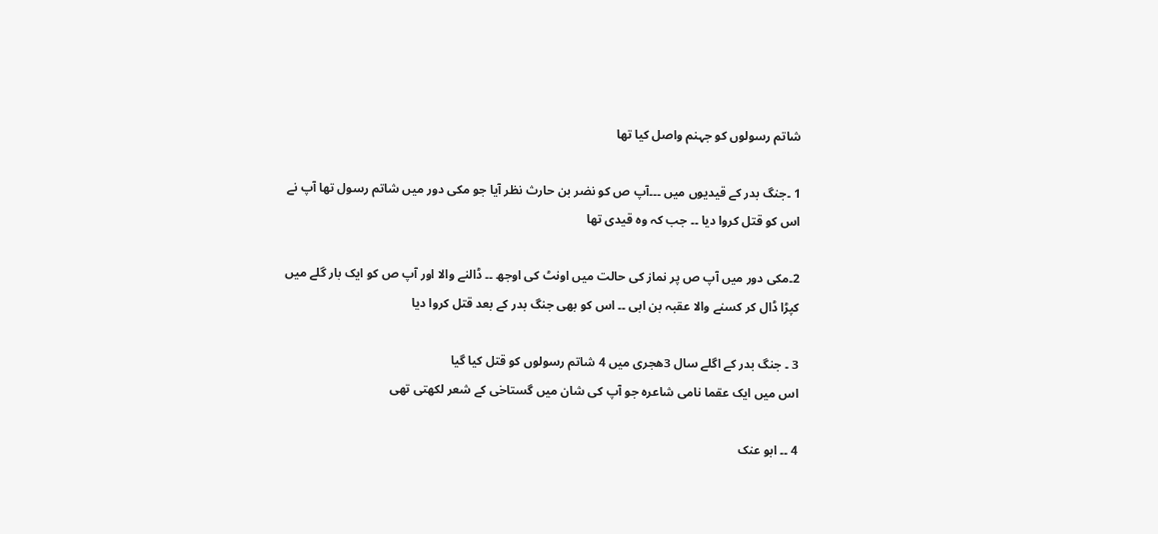شاتم رسولوں کو جہنم واصل کیا تھا

1 ۔جنگ بدر کے قیدیوں میں ۔۔۔آپ ص کو نضر بن حارث نظر آیا جو مکی دور میں شاتم رسول تھا آپ نے اس کو قتل کروا دیا ۔۔ جب کہ وہ قیدی تھا

2۔مکی دور میں آپ ص پر نماز کی حالت میں اونٹ کی اوجھ ۔۔ ڈالنے والا اور آپ ص کو ایک بار گلے میں کپڑا ڈال کر کسنے والا عقبہ بن ابی ۔۔ اس کو بھی جنگ بدر کے بعد قتل کروا دیا

3 ۔ جنگ بدر کے اگلے سال 3ھجری میں 4 شاتم رسولوں کو قتل کیا گیا
اس میں ایک عقما نامی شاعرہ جو آپ کی شان میں گستاخی کے شعر لکھتی تھی

4 ۔۔ ابو عنک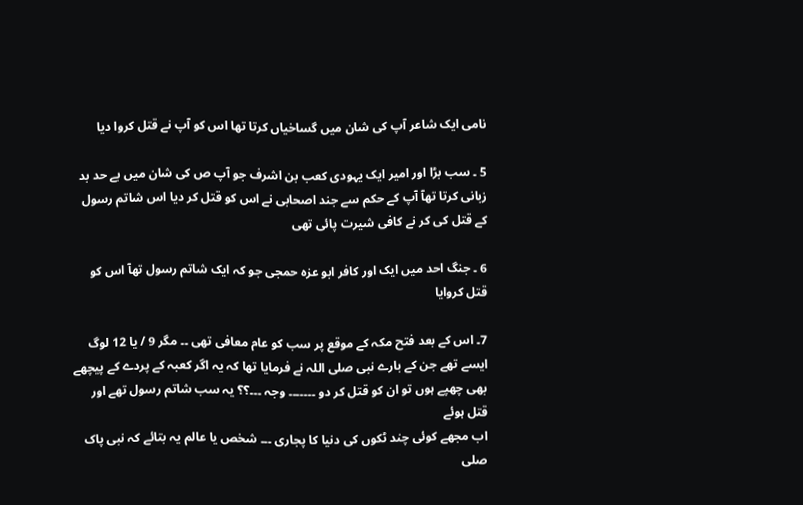نامی ایک شاعر آپ کی شان میں گساخیاں کرتا تھا اس کو آپ نے قتل کروا دیا

5 ۔ سب بڑا اور امیر ایک یہودی کعب بن اشرف جو آپ ص کی شان میں بے حد بد زبانی کرتا تھآ آپ کے حکم سے جند اصحابی نے اس کو قتل کر دیا اس شاتم رسول کے قتل کی کر نے کافی شیرت پائی تھی

6 ۔ جنگ احد میں ایک اور کافر ابو عزہ حمجی جو کہ ایک شاتم رسول تھآ اس کو قتل کروایا

7۔ اس کے بعد فتح مکہ کے موقع پر سب کو عام معافی تھی ۔۔ مگر 9 / یا 12 لوگ ایسے تھے جن کے بارے نبی صلی اللہ نے فرمایا تھا کہ یہ اگر کعبہ کے پردے کے پیچھے بھی چھپے ہوں تو ان کو قتل کر دو ۔۔۔۔۔۔۔ وجہ ۔۔۔؟؟ یہ سب شاتم رسول تھے اور قتل ہوئے
اب مجھے کوئی چند ٹکوں کی دنیا کا پجاری ۔۔۔ شخص یا عالم یہ بتائے کہ نبی پاک صلی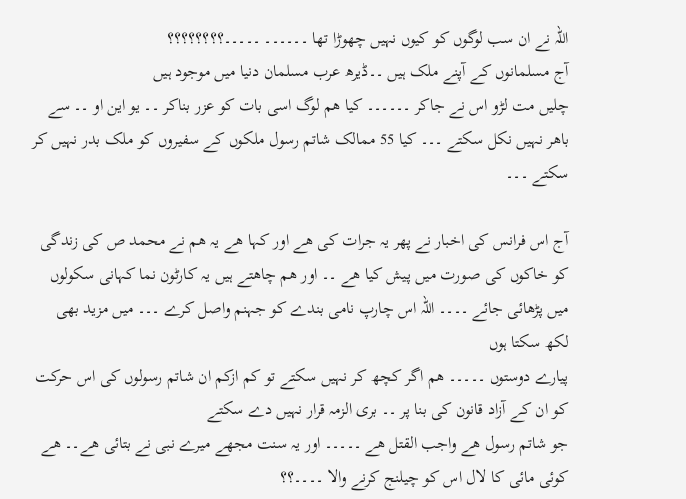اللہ نے ان سب لوگوں کو کیوں نہیں چھوڑا تھا ۔۔۔۔۔۔ ۔۔۔۔۔؟؟؟؟؟؟؟؟
آج مسلمانوں کے آپنے ملک ہیں ۔۔ڈیرھ عرب مسلمان دنیا میں موجود ہیں
چلیں مت لڑو اس نے جاکر ۔۔۔۔۔۔ کیا ھم لوگ اسی بات کو عزر بناکر ۔۔ یو این او ۔۔ سے باھر نہیں نکل سکتے ۔۔۔ کیا 55 ممالک شاتم رسول ملکوں کے سفیروں کو ملک بدر نہیں کر سکتے ۔۔۔

آج اس فرانس کی اخبار نے پھر یہ جرات کی ھے اور کہا ھے یہ ھم نے محمد ص کی زندگی کو خاکوں کی صورت میں پیش کیا ھے ۔۔ اور ھم چاھتے ہیں یہ کارٹون نما کہانی سکولوں میں پڑھائی جائے ۔۔۔۔ اللہ اس چارپ نامی بندے کو جہنم واصل کرے ۔۔۔ میں مزید بھی لکھ سکتا ہوں
پیارے دوستوں ۔۔۔۔۔ ھم اگر کچھ کر نہیں سکتے تو کم ازکم ان شاتم رسولوں کی اس حرکت کو ان کے آزاد قانون کی بنا پر ۔۔ بری الزمہ قرار نہیں دے سکتے
جو شاتم رسول ھے واجب القتل ھے ۔۔۔۔۔ اور یہ سنت مجھے میرے نبی نے بتائی ھے۔۔ ھے کوئی مائی کا لال اس کو چیلنج کرنے والا ۔۔۔۔؟؟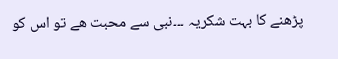پڑھنے کا بہت شکریہ ۔۔۔نبی سے محبت ھے تو اس کو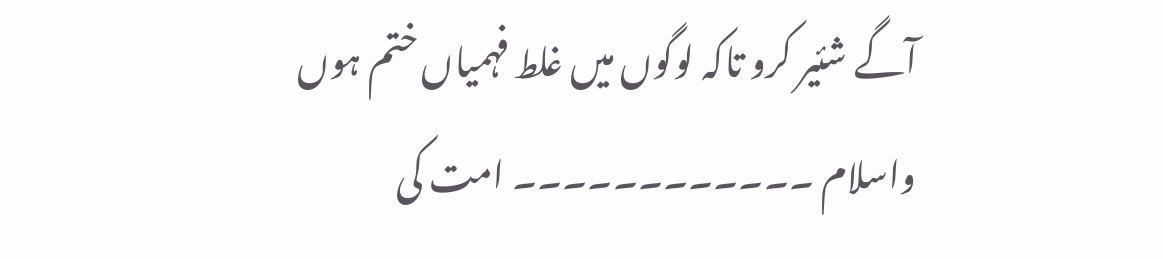آگے شئیر کرو تاکہ لوگوں میں غلط فہمیاں ختم ہوں
واسلام ۔۔۔۔۔۔۔۔۔۔۔۔ امت کی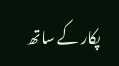پکار کے ساتھ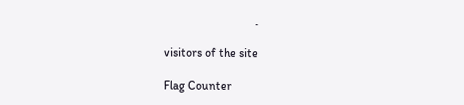۔

visitors of the site

Flag Counter